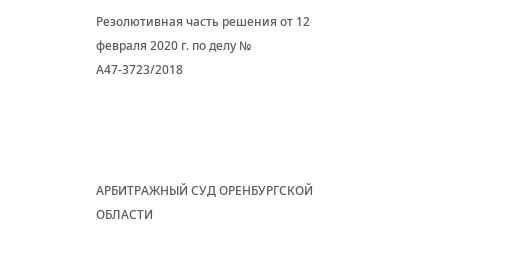Резолютивная часть решения от 12 февраля 2020 г. по делу № А47-3723/2018




АРБИТРАЖНЫЙ СУД ОРЕНБУРГСКОЙ ОБЛАСТИ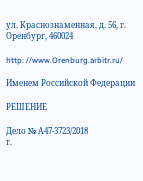ул. Краснознаменная, д. 56, г. Оренбург, 460024

http: //www.Orenburg.arbitr.ru/

Именем Российской Федерации

РЕШЕНИЕ

Дело № А47-3723/2018
г.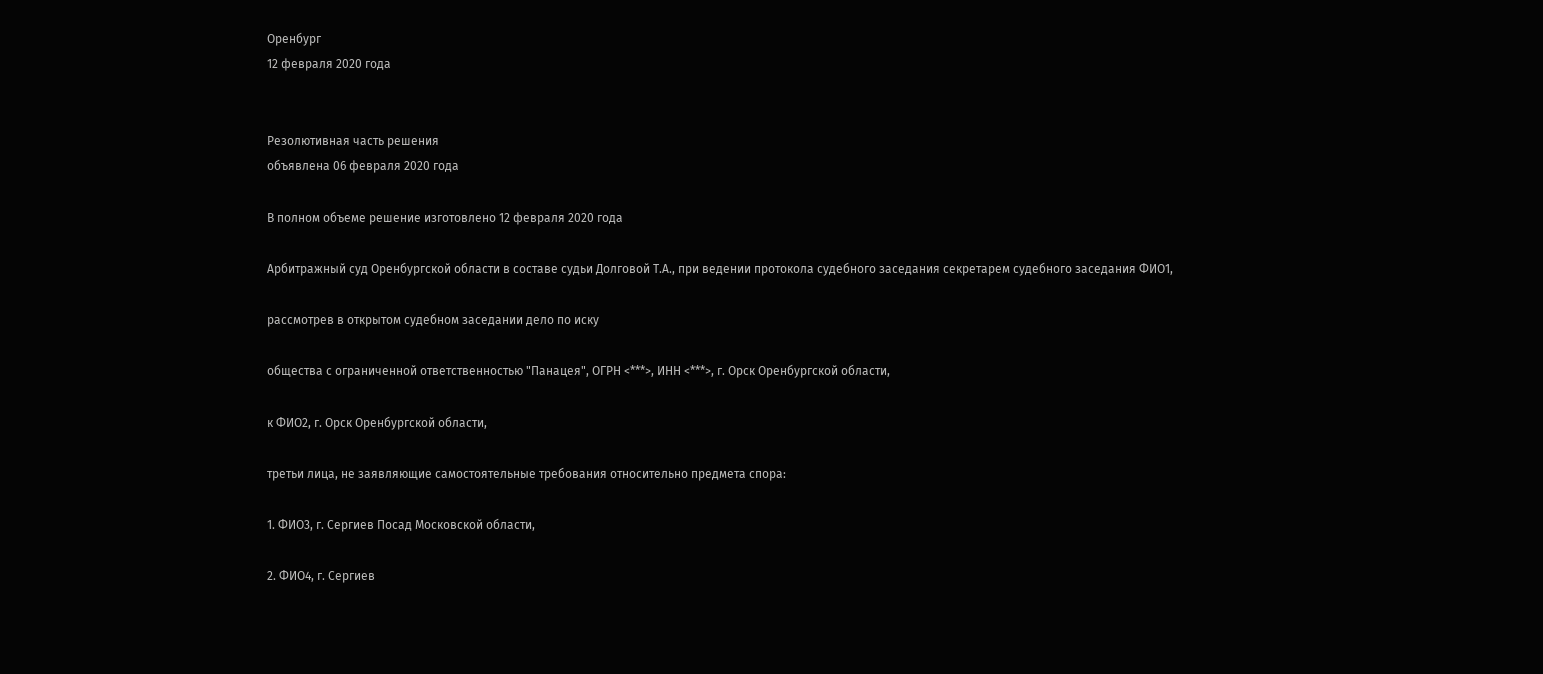Оренбург
12 февраля 2020 года


Резолютивная часть решения
объявлена 06 февраля 2020 года

В полном объеме решение изготовлено 12 февраля 2020 года

Арбитражный суд Оренбургской области в составе судьи Долговой Т.А., при ведении протокола судебного заседания секретарем судебного заседания ФИО1,

рассмотрев в открытом судебном заседании дело по иску

общества с ограниченной ответственностью "Панацея", ОГРН <***>, ИНН <***>, г. Орск Оренбургской области,

к ФИО2, г. Орск Оренбургской области,

третьи лица, не заявляющие самостоятельные требования относительно предмета спора:

1. ФИО3, г. Сергиев Посад Московской области,

2. ФИО4, г. Сергиев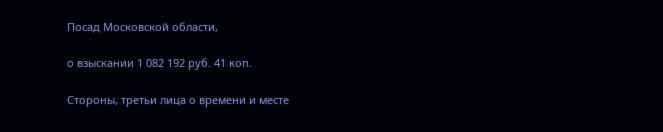Посад Московской области,

о взыскании 1 082 192 руб. 41 коп.

Стороны, третьи лица о времени и месте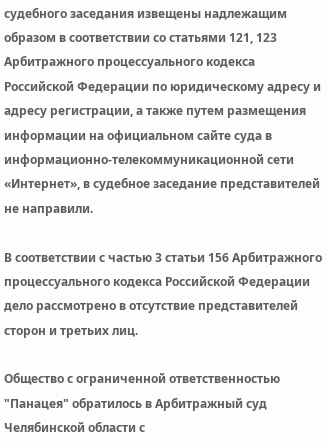судебного заседания извещены надлежащим образом в соответствии со статьями 121, 123 Арбитражного процессуального кодекса Российской Федерации по юридическому адресу и адресу регистрации, а также путем размещения информации на официальном сайте суда в информационно-телекоммуникационной сети «Интернет», в судебное заседание представителей не направили.

В соответствии с частью 3 статьи 156 Арбитражного процессуального кодекса Российской Федерации дело рассмотрено в отсутствие представителей сторон и третьих лиц.

Общество с ограниченной ответственностью "Панацея" обратилось в Арбитражный суд Челябинской области с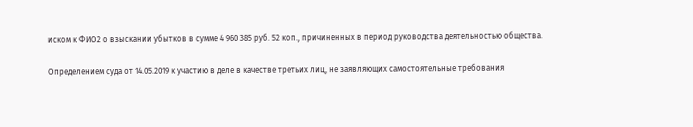иском к ФИО2 о взыскании убытков в сумме 4 960 385 руб. 52 коп., причиненных в период руководства деятельностью общества.

Определением суда от 14.05.2019 к участию в деле в качестве третьих лиц, не заявляющих самостоятельные требования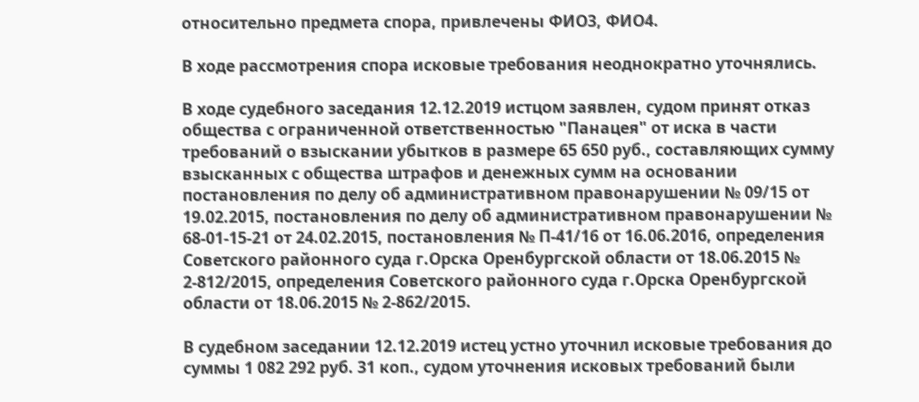относительно предмета спора, привлечены ФИО3, ФИО4.

В ходе рассмотрения спора исковые требования неоднократно уточнялись.

В ходе судебного заседания 12.12.2019 истцом заявлен, судом принят отказ общества с ограниченной ответственностью "Панацея" от иска в части требований о взыскании убытков в размере 65 650 руб., составляющих сумму взысканных с общества штрафов и денежных сумм на основании постановления по делу об административном правонарушении № 09/15 от 19.02.2015, постановления по делу об административном правонарушении № 68-01-15-21 от 24.02.2015, постановления № П-41/16 от 16.06.2016, определения Советского районного суда г.Орска Оренбургской области от 18.06.2015 № 2-812/2015, определения Советского районного суда г.Орска Оренбургской области от 18.06.2015 № 2-862/2015.

В судебном заседании 12.12.2019 истец устно уточнил исковые требования до суммы 1 082 292 руб. 31 коп., судом уточнения исковых требований были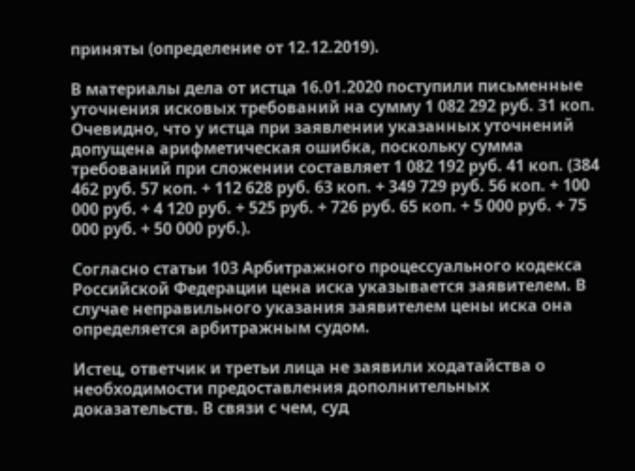приняты (определение от 12.12.2019).

В материалы дела от истца 16.01.2020 поступили письменные уточнения исковых требований на сумму 1 082 292 руб. 31 коп. Очевидно, что у истца при заявлении указанных уточнений допущена арифметическая ошибка, поскольку сумма требований при сложении составляет 1 082 192 руб. 41 коп. (384 462 руб. 57 коп. + 112 628 руб. 63 коп. + 349 729 руб. 56 коп. + 100 000 руб. + 4 120 руб. + 525 руб. + 726 руб. 65 коп. + 5 000 руб. + 75 000 руб. + 50 000 руб.).

Согласно статьи 103 Арбитражного процессуального кодекса Российской Федерации цена иска указывается заявителем. В случае неправильного указания заявителем цены иска она определяется арбитражным судом.

Истец, ответчик и третьи лица не заявили ходатайства о необходимости предоставления дополнительных доказательств. В связи с чем, суд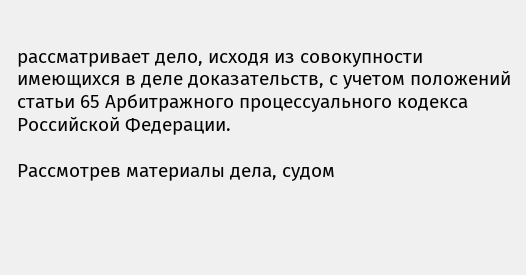рассматривает дело, исходя из совокупности имеющихся в деле доказательств, с учетом положений статьи 65 Арбитражного процессуального кодекса Российской Федерации.

Рассмотрев материалы дела, судом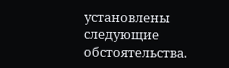установлены следующие обстоятельства.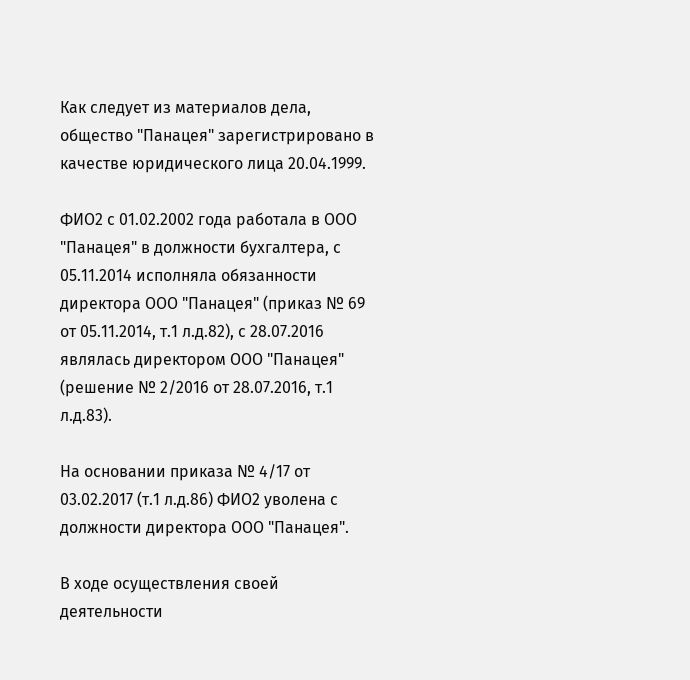Как следует из материалов дела, общество "Панацея" зарегистрировано в качестве юридического лица 20.04.1999.

ФИО2 с 01.02.2002 года работала в ООО "Панацея" в должности бухгалтера, с 05.11.2014 исполняла обязанности директора ООО "Панацея" (приказ № 69 от 05.11.2014, т.1 л.д.82), с 28.07.2016 являлась директором ООО "Панацея" (решение № 2/2016 от 28.07.2016, т.1 л.д.83).

На основании приказа № 4/17 от 03.02.2017 (т.1 л.д.86) ФИО2 уволена с должности директора ООО "Панацея".

В ходе осуществления своей деятельности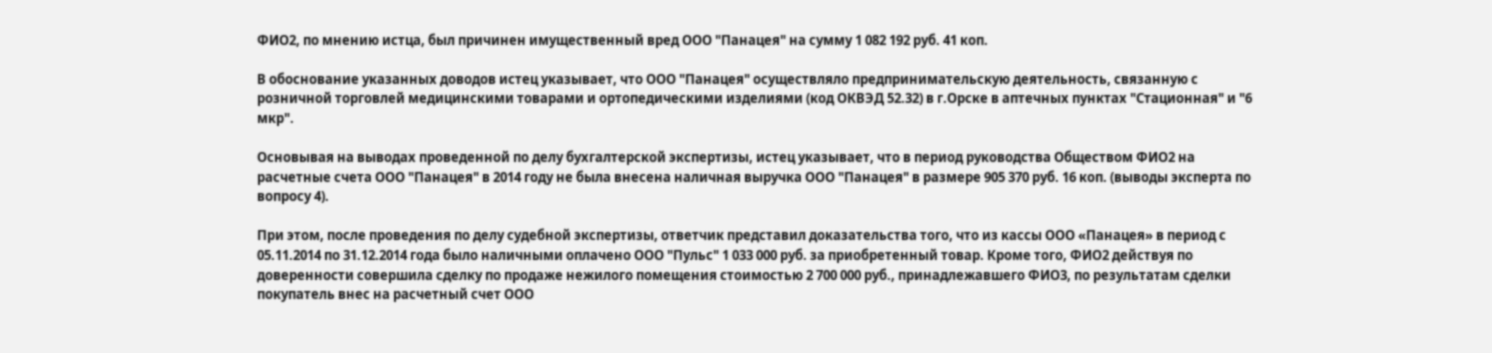ФИО2, по мнению истца, был причинен имущественный вред ООО "Панацея" на сумму 1 082 192 руб. 41 коп.

В обоснование указанных доводов истец указывает, что ООО "Панацея" осуществляло предпринимательскую деятельность, связанную с розничной торговлей медицинскими товарами и ортопедическими изделиями (код ОКВЭД 52.32) в г.Орске в аптечных пунктах "Стационная" и "6 мкр".

Основывая на выводах проведенной по делу бухгалтерской экспертизы, истец указывает, что в период руководства Обществом ФИО2 на расчетные счета ООО "Панацея" в 2014 году не была внесена наличная выручка ООО "Панацея" в размере 905 370 руб. 16 коп. (выводы эксперта по вопросу 4).

При этом, после проведения по делу судебной экспертизы, ответчик представил доказательства того, что из кассы ООО «Панацея» в период с 05.11.2014 по 31.12.2014 года было наличными оплачено ООО "Пульс" 1 033 000 руб. за приобретенный товар. Кроме того, ФИО2 действуя по доверенности совершила сделку по продаже нежилого помещения стоимостью 2 700 000 руб., принадлежавшего ФИО3, по результатам сделки покупатель внес на расчетный счет ООО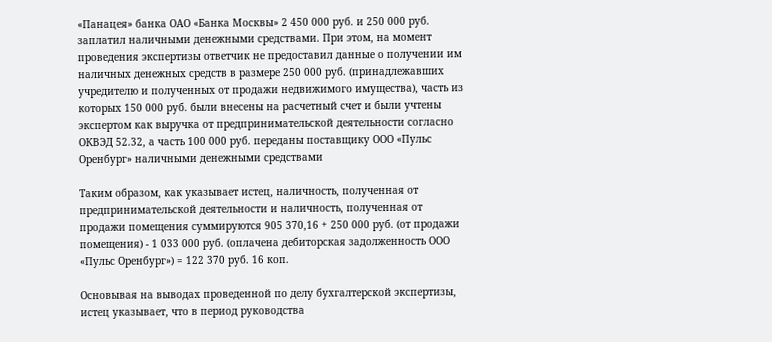«Панацея» банка ОАО «Банка Москвы» 2 450 000 руб. и 250 000 руб. заплатил наличными денежными средствами. При этом, на момент проведения экспертизы ответчик не предоставил данные о получении им наличных денежных средств в размере 250 000 руб. (принадлежавших учредителю и полученных от продажи недвижимого имущества), часть из которых 150 000 руб. были внесены на расчетный счет и были учтены экспертом как выручка от предпринимательской деятельности согласно ОКВЭД 52.32, а часть 100 000 руб. переданы поставщику ООО «Пульс Оренбург» наличными денежными средствами

Таким образом, как указывает истец, наличность, полученная от предпринимательской деятельности и наличность, полученная от продажи помещения суммируются 905 370,16 + 250 000 руб. (от продажи помещения) - 1 033 000 руб. (оплачена дебиторская задолженность ООО «Пульс Оренбург») = 122 370 руб. 16 коп.

Основывая на выводах проведенной по делу бухгалтерской экспертизы, истец указывает, что в период руководства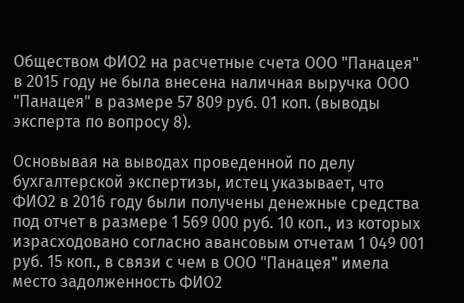Обществом ФИО2 на расчетные счета ООО "Панацея" в 2015 году не была внесена наличная выручка ООО "Панацея" в размере 57 809 руб. 01 коп. (выводы эксперта по вопросу 8).

Основывая на выводах проведенной по делу бухгалтерской экспертизы, истец указывает, что ФИО2 в 2016 году были получены денежные средства под отчет в размере 1 569 000 руб. 10 коп., из которых израсходовано согласно авансовым отчетам 1 049 001 руб. 15 коп., в связи с чем в ООО "Панацея" имела место задолженность ФИО2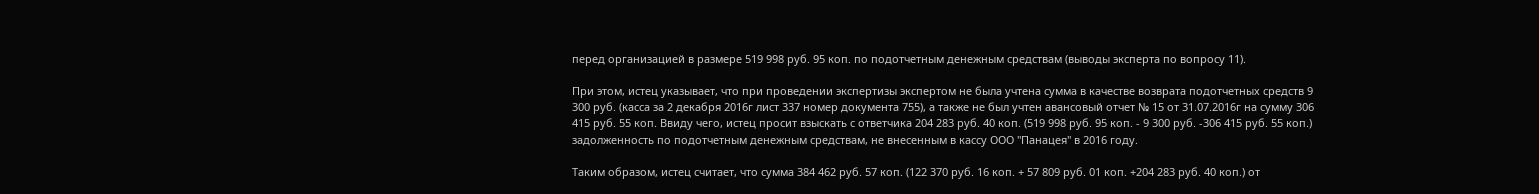перед организацией в размере 519 998 руб. 95 коп. по подотчетным денежным средствам (выводы эксперта по вопросу 11).

При этом, истец указывает, что при проведении экспертизы экспертом не была учтена сумма в качестве возврата подотчетных средств 9 300 руб. (касса за 2 декабря 2016г лист 337 номер документа 755), а также не был учтен авансовый отчет № 15 от 31.07.2016г на сумму 306 415 руб. 55 коп. Ввиду чего, истец просит взыскать с ответчика 204 283 руб. 40 коп. (519 998 руб. 95 коп. - 9 300 руб. -306 415 руб. 55 коп.) задолженность по подотчетным денежным средствам, не внесенным в кассу ООО "Панацея" в 2016 году.

Таким образом, истец считает, что сумма 384 462 руб. 57 коп. (122 370 руб. 16 коп. + 57 809 руб. 01 коп. +204 283 руб. 40 коп.) от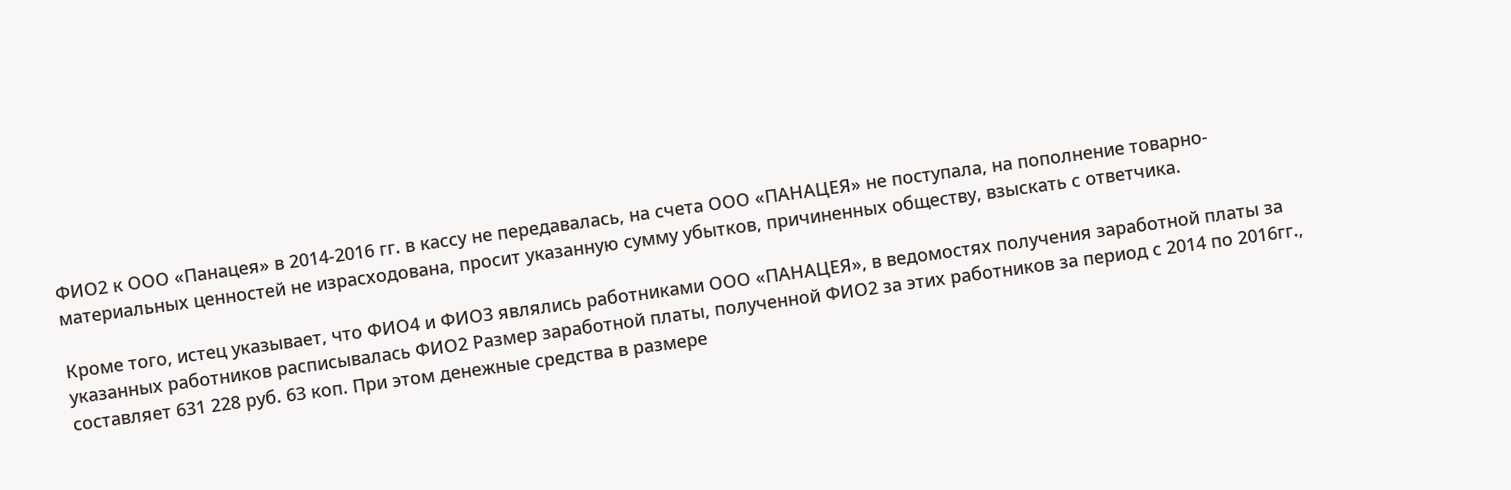ФИО2 к ООО «Панацея» в 2014-2016 гг. в кассу не передавалась, на счета ООО «ПАНАЦЕЯ» не поступала, на пополнение товарно-материальных ценностей не израсходована, просит указанную сумму убытков, причиненных обществу, взыскать с ответчика.

Кроме того, истец указывает, что ФИО4 и ФИО3 являлись работниками ООО «ПАНАЦЕЯ», в ведомостях получения заработной платы за указанных работников расписывалась ФИО2 Размер заработной платы, полученной ФИО2 за этих работников за период с 2014 по 2016гг., составляет 631 228 руб. 63 коп. При этом денежные средства в размере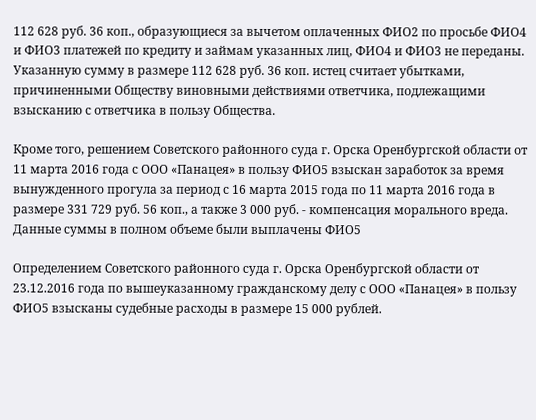112 628 руб. 36 коп., образующиеся за вычетом оплаченных ФИО2 по просьбе ФИО4 и ФИО3 платежей по кредиту и займам указанных лиц, ФИО4 и ФИО3 не переданы. Указанную сумму в размере 112 628 руб. 36 коп. истец считает убытками, причиненными Обществу виновными действиями ответчика, подлежащими взысканию с ответчика в пользу Общества.

Кроме того, решением Советского районного суда г. Орска Оренбургской области от 11 марта 2016 года с ООО «Панацея» в пользу ФИО5 взыскан заработок за время вынужденного прогула за период с 16 марта 2015 года по 11 марта 2016 года в размере 331 729 руб. 56 коп., а также 3 000 руб. - компенсация морального вреда. Данные суммы в полном объеме были выплачены ФИО5

Определением Советского районного суда г. Орска Оренбургской области от 23.12.2016 года по вышеуказанному гражданскому делу с ООО «Панацея» в пользу ФИО5 взысканы судебные расходы в размере 15 000 рублей.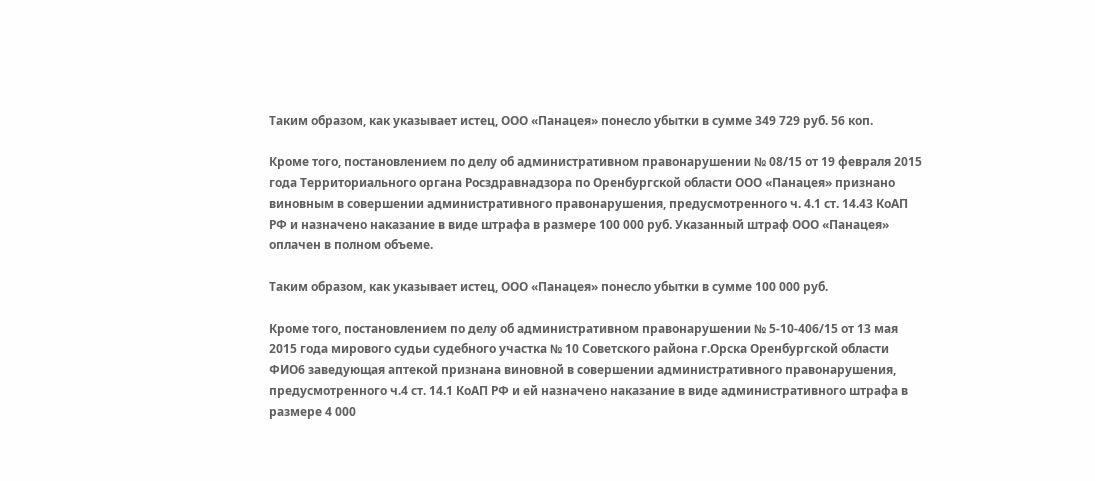Таким образом, как указывает истец, ООО «Панацея» понесло убытки в сумме 349 729 руб. 56 коп.

Кроме того, постановлением по делу об административном правонарушении № 08/15 от 19 февраля 2015 года Территориального органа Росздравнадзора по Оренбургской области ООО «Панацея» признано виновным в совершении административного правонарушения, предусмотренного ч. 4.1 ст. 14.43 КоАП РФ и назначено наказание в виде штрафа в размере 100 000 руб. Указанный штраф ООО «Панацея» оплачен в полном объеме.

Таким образом, как указывает истец, ООО «Панацея» понесло убытки в сумме 100 000 руб.

Кроме того, постановлением по делу об административном правонарушении № 5-10-406/15 от 13 мая 2015 года мирового судьи судебного участка № 10 Советского района г.Орска Оренбургской области ФИО6 заведующая аптекой признана виновной в совершении административного правонарушения, предусмотренного ч.4 ст. 14.1 КоАП РФ и ей назначено наказание в виде административного штрафа в размере 4 000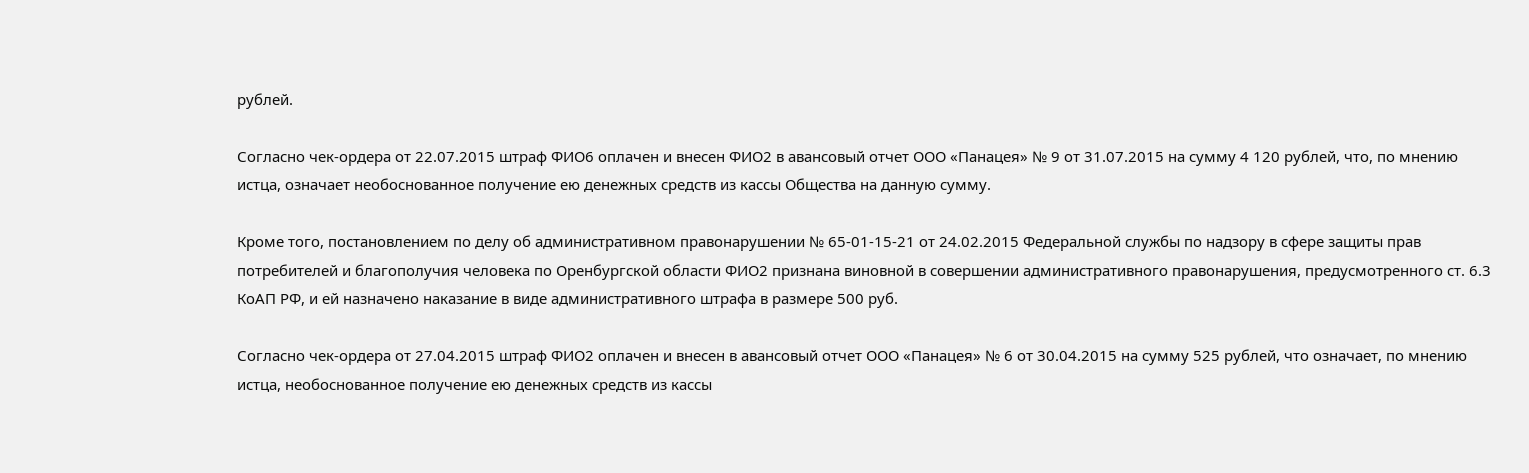рублей.

Согласно чек-ордера от 22.07.2015 штраф ФИО6 оплачен и внесен ФИО2 в авансовый отчет ООО «Панацея» № 9 от 31.07.2015 на сумму 4 120 рублей, что, по мнению истца, означает необоснованное получение ею денежных средств из кассы Общества на данную сумму.

Кроме того, постановлением по делу об административном правонарушении № 65-01-15-21 от 24.02.2015 Федеральной службы по надзору в сфере защиты прав потребителей и благополучия человека по Оренбургской области ФИО2 признана виновной в совершении административного правонарушения, предусмотренного ст. 6.3 КоАП РФ, и ей назначено наказание в виде административного штрафа в размере 500 руб.

Согласно чек-ордера от 27.04.2015 штраф ФИО2 оплачен и внесен в авансовый отчет ООО «Панацея» № 6 от 30.04.2015 на сумму 525 рублей, что означает, по мнению истца, необоснованное получение ею денежных средств из кассы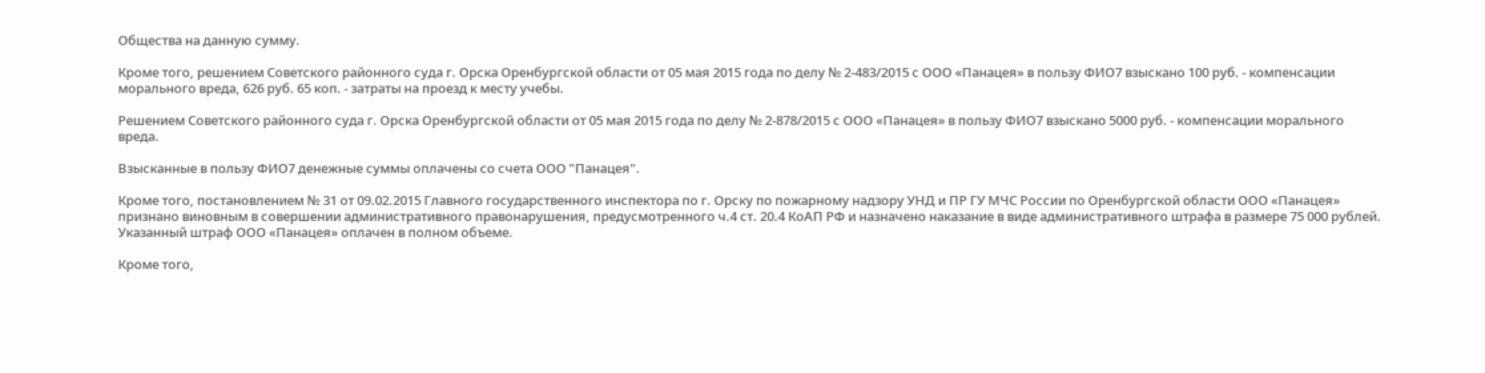Общества на данную сумму.

Кроме того, решением Советского районного суда г. Орска Оренбургской области от 05 мая 2015 года по делу № 2-483/2015 с ООО «Панацея» в пользу ФИО7 взыскано 100 руб. - компенсации морального вреда, 626 руб. 65 коп. - затраты на проезд к месту учебы.

Решением Советского районного суда г. Орска Оренбургской области от 05 мая 2015 года по делу № 2-878/2015 с ООО «Панацея» в пользу ФИО7 взыскано 5000 руб. - компенсации морального вреда.

Взысканные в пользу ФИО7 денежные суммы оплачены со счета ООО "Панацея".

Кроме того, постановлением № 31 от 09.02.2015 Главного государственного инспектора по г. Орску по пожарному надзору УНД и ПР ГУ МЧС России по Оренбургской области ООО «Панацея» признано виновным в совершении административного правонарушения, предусмотренного ч.4 ст. 20.4 КоАП РФ и назначено наказание в виде административного штрафа в размере 75 000 рублей. Указанный штраф ООО «Панацея» оплачен в полном объеме.

Кроме того,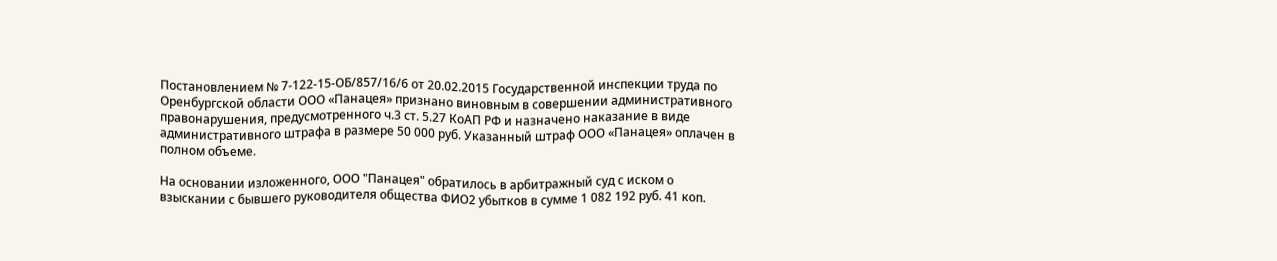Постановлением № 7-122-15-ОБ/857/16/6 от 20.02.2015 Государственной инспекции труда по Оренбургской области ООО «Панацея» признано виновным в совершении административного правонарушения, предусмотренного ч.3 ст. 5.27 КоАП РФ и назначено наказание в виде административного штрафа в размере 50 000 руб. Указанный штраф ООО «Панацея» оплачен в полном объеме.

На основании изложенного, ООО "Панацея" обратилось в арбитражный суд с иском о взыскании с бывшего руководителя общества ФИО2 убытков в сумме 1 082 192 руб. 41 коп.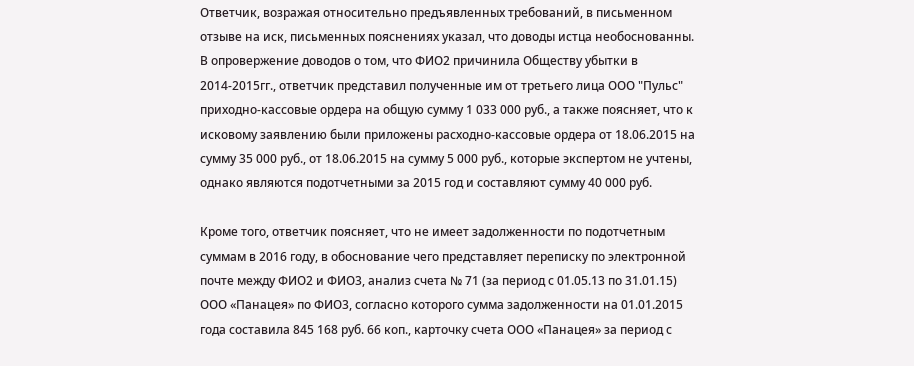Ответчик, возражая относительно предъявленных требований, в письменном отзыве на иск, письменных пояснениях указал, что доводы истца необоснованны. В опровержение доводов о том, что ФИО2 причинила Обществу убытки в 2014-2015гг., ответчик представил полученные им от третьего лица ООО "Пульс" приходно-кассовые ордера на общую сумму 1 033 000 руб., а также поясняет, что к исковому заявлению были приложены расходно-кассовые ордера от 18.06.2015 на сумму 35 000 руб., от 18.06.2015 на сумму 5 000 руб., которые экспертом не учтены, однако являются подотчетными за 2015 год и составляют сумму 40 000 руб.

Кроме того, ответчик поясняет, что не имеет задолженности по подотчетным суммам в 2016 году, в обоснование чего представляет переписку по электронной почте между ФИО2 и ФИО3, анализ счета № 71 (за период с 01.05.13 по 31.01.15) ООО «Панацея» по ФИО3, согласно которого сумма задолженности на 01.01.2015 года составила 845 168 руб. 66 коп., карточку счета ООО «Панацея» за период с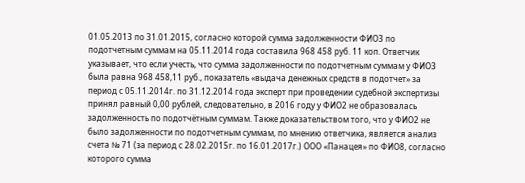01.05.2013 по 31.01.2015, согласно которой сумма задолженности ФИО3 по подотчетным суммам на 05.11.2014 года составила 968 458 руб. 11 коп. Ответчик указывает, что если учесть, что сумма задолженности по подотчетным суммам у ФИО3 была равна 968 458,11 руб., показатель «выдача денежных средств в подотчет» за период с 05.11.2014г. по 31.12.2014 года эксперт при проведении судебной экспертизы принял равный 0,00 рублей, следовательно, в 2016 году у ФИО2 не образовалась задолженность по подотчётным суммам. Также доказательством того, что у ФИО2 не было задолженности по подотчетным суммам, по мнению ответчика, является анализ счета № 71 (за период с 28.02.2015г. по 16.01.2017г.) ООО «Панацея» по ФИО8, согласно которого сумма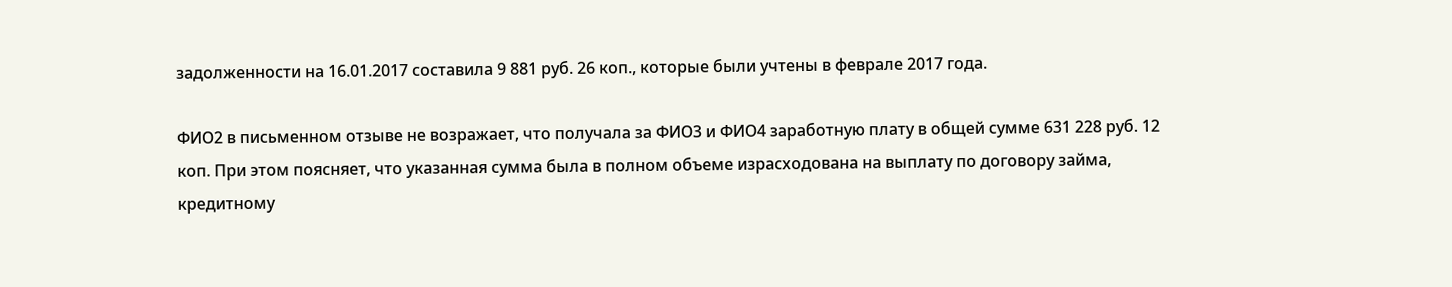задолженности на 16.01.2017 составила 9 881 руб. 26 коп., которые были учтены в феврале 2017 года.

ФИО2 в письменном отзыве не возражает, что получала за ФИО3 и ФИО4 заработную плату в общей сумме 631 228 руб. 12 коп. При этом поясняет, что указанная сумма была в полном объеме израсходована на выплату по договору займа, кредитному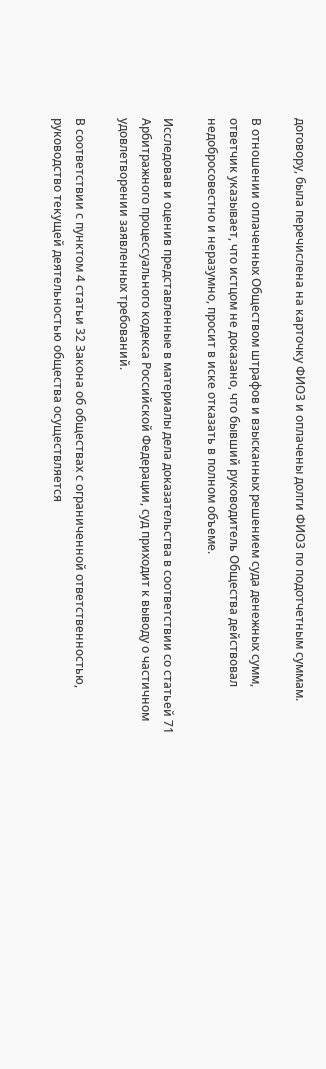договору, была перечислена на карточку ФИО3 и оплачены долги ФИО3 по подотчетным суммам.

В отношении оплаченных Обществом штрафов и взысканных решением суда денежных сумм, ответчик указывает, что истцом не доказано, что бывший руководитель Общества действовал недобросовестно и неразумно, просит в иске отказать в полном объеме.

Исследовав и оценив представленные в материалы дела доказательства в соответствии со статьей 71 Арбитражного процессуального кодекса Российской Федерации, суд приходит к выводу о частичном удовлетворении заявленных требований.

В соответствии с пунктом 4 статьи 32 Закона об обществах с ограниченной ответственностью, руководство текущей деятельностью общества осуществляется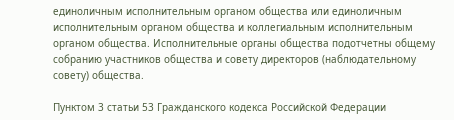единоличным исполнительным органом общества или единоличным исполнительным органом общества и коллегиальным исполнительным органом общества. Исполнительные органы общества подотчетны общему собранию участников общества и совету директоров (наблюдательному совету) общества.

Пунктом 3 статьи 53 Гражданского кодекса Российской Федерации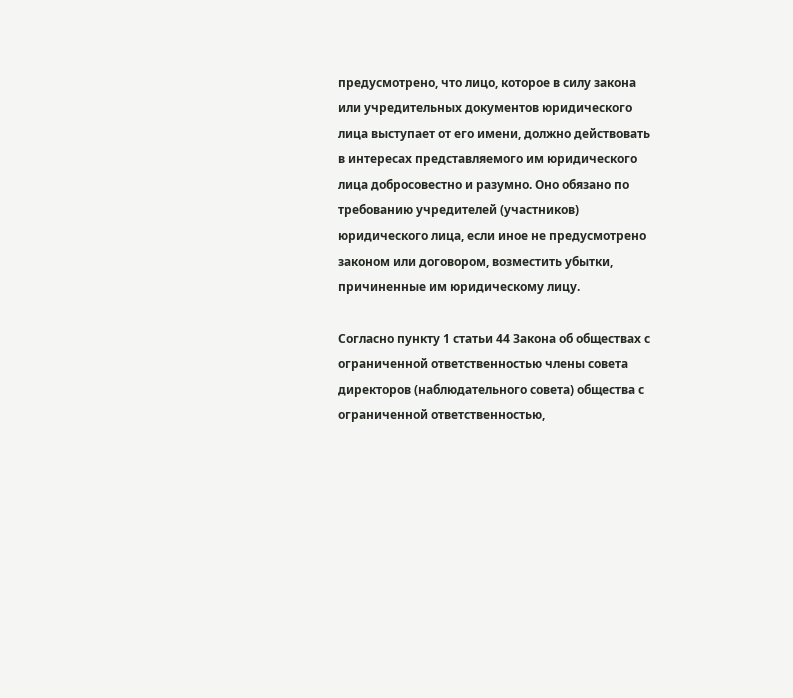предусмотрено, что лицо, которое в силу закона или учредительных документов юридического лица выступает от его имени, должно действовать в интересах представляемого им юридического лица добросовестно и разумно. Оно обязано по требованию учредителей (участников) юридического лица, если иное не предусмотрено законом или договором, возместить убытки, причиненные им юридическому лицу.

Согласно пункту 1 статьи 44 Закона об обществах с ограниченной ответственностью члены совета директоров (наблюдательного совета) общества с ограниченной ответственностью,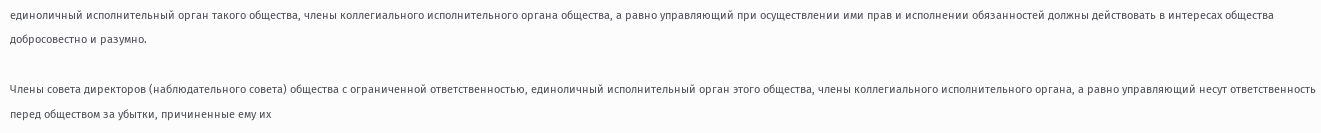единоличный исполнительный орган такого общества, члены коллегиального исполнительного органа общества, а равно управляющий при осуществлении ими прав и исполнении обязанностей должны действовать в интересах общества добросовестно и разумно.

Члены совета директоров (наблюдательного совета) общества с ограниченной ответственностью, единоличный исполнительный орган этого общества, члены коллегиального исполнительного органа, а равно управляющий несут ответственность перед обществом за убытки, причиненные ему их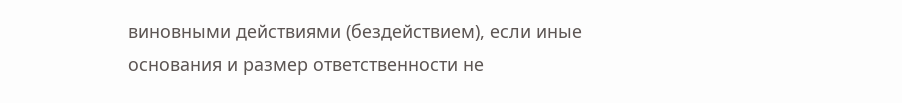виновными действиями (бездействием), если иные основания и размер ответственности не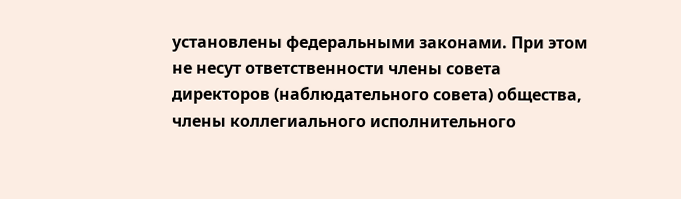установлены федеральными законами. При этом не несут ответственности члены совета директоров (наблюдательного совета) общества, члены коллегиального исполнительного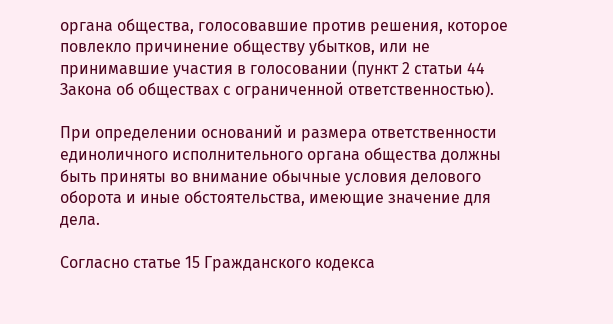органа общества, голосовавшие против решения, которое повлекло причинение обществу убытков, или не принимавшие участия в голосовании (пункт 2 статьи 44 Закона об обществах с ограниченной ответственностью).

При определении оснований и размера ответственности единоличного исполнительного органа общества должны быть приняты во внимание обычные условия делового оборота и иные обстоятельства, имеющие значение для дела.

Согласно статье 15 Гражданского кодекса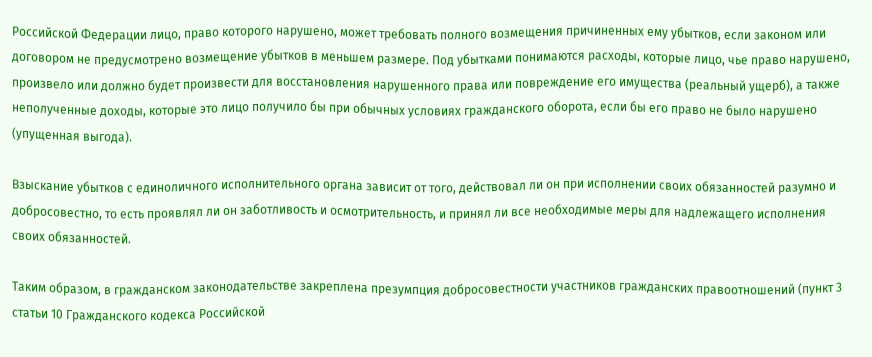Российской Федерации лицо, право которого нарушено, может требовать полного возмещения причиненных ему убытков, если законом или договором не предусмотрено возмещение убытков в меньшем размере. Под убытками понимаются расходы, которые лицо, чье право нарушено, произвело или должно будет произвести для восстановления нарушенного права или повреждение его имущества (реальный ущерб), а также неполученные доходы, которые это лицо получило бы при обычных условиях гражданского оборота, если бы его право не было нарушено (упущенная выгода).

Взыскание убытков с единоличного исполнительного органа зависит от того, действовал ли он при исполнении своих обязанностей разумно и добросовестно, то есть проявлял ли он заботливость и осмотрительность, и принял ли все необходимые меры для надлежащего исполнения своих обязанностей.

Таким образом, в гражданском законодательстве закреплена презумпция добросовестности участников гражданских правоотношений (пункт 3 статьи 10 Гражданского кодекса Российской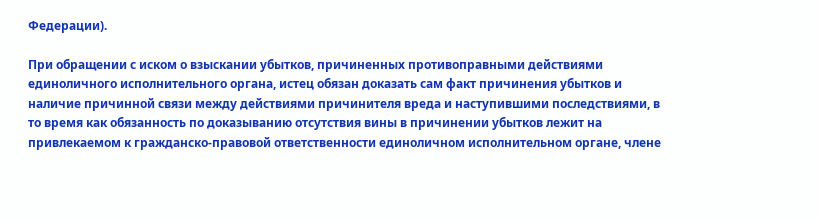Федерации).

При обращении с иском о взыскании убытков, причиненных противоправными действиями единоличного исполнительного органа, истец обязан доказать сам факт причинения убытков и наличие причинной связи между действиями причинителя вреда и наступившими последствиями, в то время как обязанность по доказыванию отсутствия вины в причинении убытков лежит на привлекаемом к гражданско-правовой ответственности единоличном исполнительном органе, члене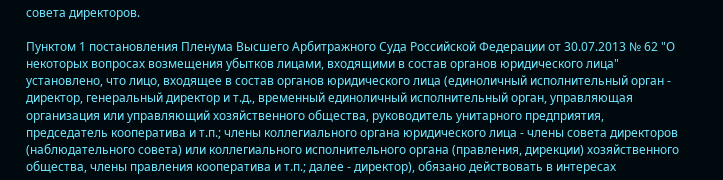совета директоров.

Пунктом 1 постановления Пленума Высшего Арбитражного Суда Российской Федерации от 30.07.2013 № 62 "О некоторых вопросах возмещения убытков лицами, входящими в состав органов юридического лица" установлено, что лицо, входящее в состав органов юридического лица (единоличный исполнительный орган - директор, генеральный директор и т.д., временный единоличный исполнительный орган, управляющая организация или управляющий хозяйственного общества, руководитель унитарного предприятия, председатель кооператива и т.п.; члены коллегиального органа юридического лица - члены совета директоров (наблюдательного совета) или коллегиального исполнительного органа (правления, дирекции) хозяйственного общества, члены правления кооператива и т.п.; далее - директор), обязано действовать в интересах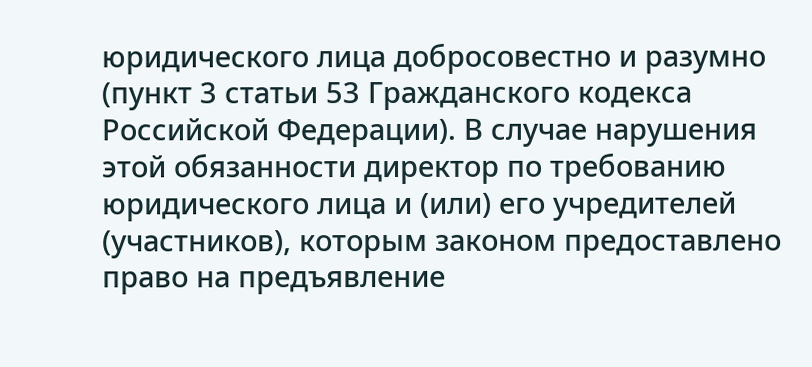юридического лица добросовестно и разумно (пункт 3 статьи 53 Гражданского кодекса Российской Федерации). В случае нарушения этой обязанности директор по требованию юридического лица и (или) его учредителей (участников), которым законом предоставлено право на предъявление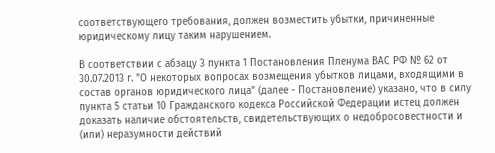соответствующего требования, должен возместить убытки, причиненные юридическому лицу таким нарушением.

В соответствии с абзацу 3 пункта 1 Постановления Пленума ВАС РФ № 62 от 30.07.2013 г. "О некоторых вопросах возмещения убытков лицами, входящими в состав органов юридического лица" (далее - Постановление) указано, что в силу пункта 5 статьи 10 Гражданского кодекса Российской Федерации истец должен доказать наличие обстоятельств, свидетельствующих о недобросовестности и (или) неразумности действий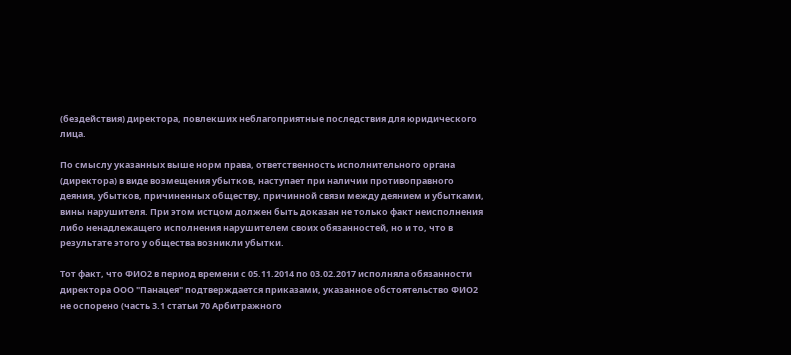(бездействия) директора, повлекших неблагоприятные последствия для юридического лица.

По смыслу указанных выше норм права, ответственность исполнительного органа (директора) в виде возмещения убытков, наступает при наличии противоправного деяния, убытков, причиненных обществу, причинной связи между деянием и убытками, вины нарушителя. При этом истцом должен быть доказан не только факт неисполнения либо ненадлежащего исполнения нарушителем своих обязанностей, но и то, что в результате этого у общества возникли убытки.

Тот факт, что ФИО2 в период времени с 05.11.2014 по 03.02.2017 исполняла обязанности директора ООО "Панацея" подтверждается приказами, указанное обстоятельство ФИО2 не оспорено (часть 3.1 статьи 70 Арбитражного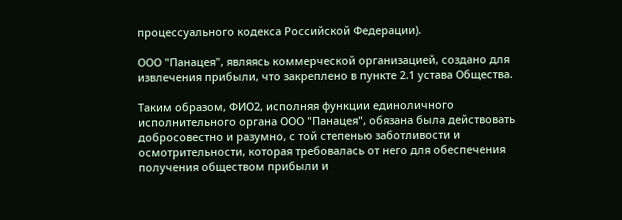процессуального кодекса Российской Федерации).

ООО "Панацея", являясь коммерческой организацией, создано для извлечения прибыли, что закреплено в пункте 2.1 устава Общества.

Таким образом, ФИО2, исполняя функции единоличного исполнительного органа ООО "Панацея", обязана была действовать добросовестно и разумно, с той степенью заботливости и осмотрительности, которая требовалась от него для обеспечения получения обществом прибыли и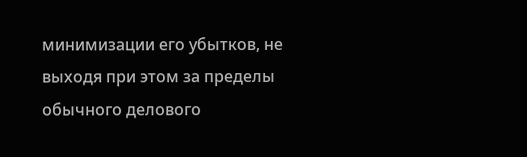минимизации его убытков, не выходя при этом за пределы обычного делового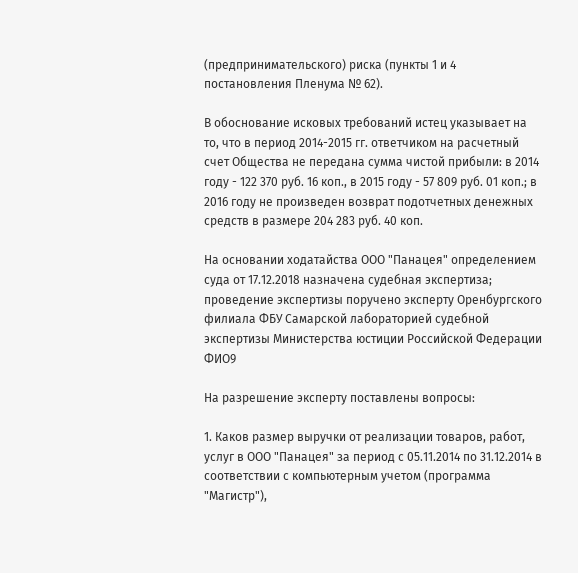(предпринимательского) риска (пункты 1 и 4 постановления Пленума № 62).

В обоснование исковых требований истец указывает на то, что в период 2014-2015 гг. ответчиком на расчетный счет Общества не передана сумма чистой прибыли: в 2014 году - 122 370 руб. 16 коп., в 2015 году - 57 809 руб. 01 коп.; в 2016 году не произведен возврат подотчетных денежных средств в размере 204 283 руб. 40 коп.

На основании ходатайства ООО "Панацея" определением суда от 17.12.2018 назначена судебная экспертиза; проведение экспертизы поручено эксперту Оренбургского филиала ФБУ Самарской лабораторией судебной экспертизы Министерства юстиции Российской Федерации ФИО9

На разрешение эксперту поставлены вопросы:

1. Каков размер выручки от реализации товаров, работ, услуг в ООО "Панацея" за период с 05.11.2014 по 31.12.2014 в соответствии с компьютерным учетом (программа "Магистр"),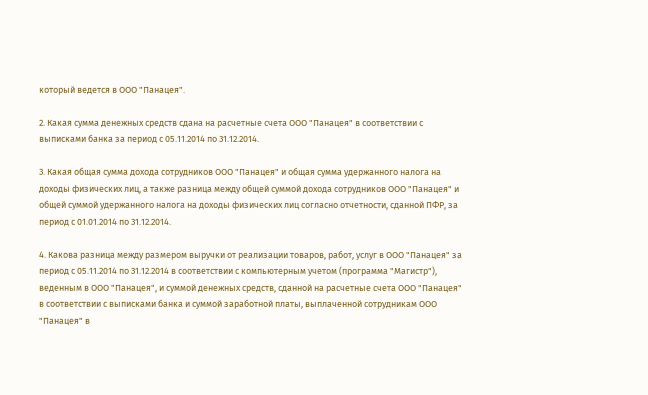который ведется в ООО "Панацея".

2. Какая сумма денежных средств сдана на расчетные счета ООО "Панацея" в соответствии с выписками банка за период с 05.11.2014 по 31.12.2014.

3. Какая общая сумма дохода сотрудников ООО "Панацея" и общая сумма удержанного налога на доходы физических лиц, а также разница между общей суммой дохода сотрудников ООО "Панацея" и общей суммой удержанного налога на доходы физических лиц согласно отчетности, сданной ПФР, за период с 01.01.2014 по 31.12.2014.

4. Какова разница между размером выручки от реализации товаров, работ, услуг в ООО "Панацея" за период с 05.11.2014 по 31.12.2014 в соответствии с компьютерным учетом (программа "Магистр"), веденным в ООО "Панацея", и суммой денежных средств, сданной на расчетные счета ООО "Панацея" в соответствии с выписками банка и суммой заработной платы, выплаченной сотрудникам ООО "Панацея" в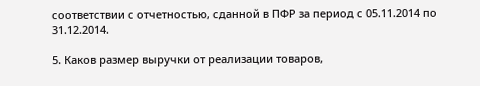соответствии с отчетностью, сданной в ПФР за период с 05.11.2014 по 31.12.2014.

5. Каков размер выручки от реализации товаров,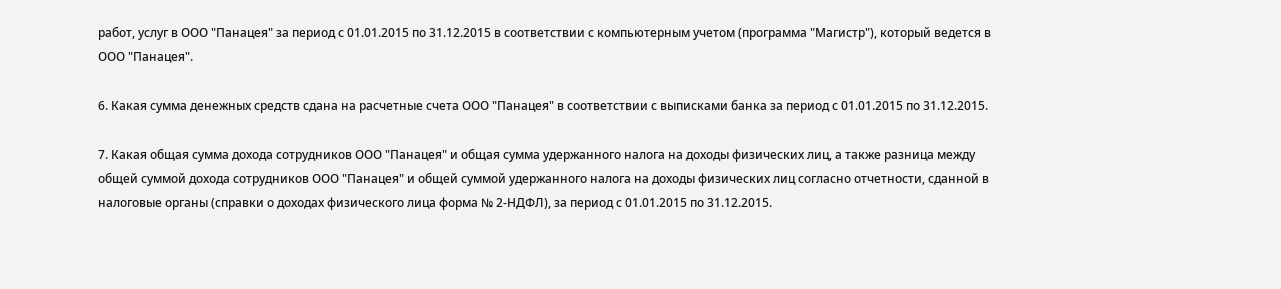работ, услуг в ООО "Панацея" за период с 01.01.2015 по 31.12.2015 в соответствии с компьютерным учетом (программа "Магистр"), который ведется в ООО "Панацея".

6. Какая сумма денежных средств сдана на расчетные счета ООО "Панацея" в соответствии с выписками банка за период с 01.01.2015 по 31.12.2015.

7. Какая общая сумма дохода сотрудников ООО "Панацея" и общая сумма удержанного налога на доходы физических лиц, а также разница между общей суммой дохода сотрудников ООО "Панацея" и общей суммой удержанного налога на доходы физических лиц согласно отчетности, сданной в налоговые органы (справки о доходах физического лица форма № 2-НДФЛ), за период с 01.01.2015 по 31.12.2015.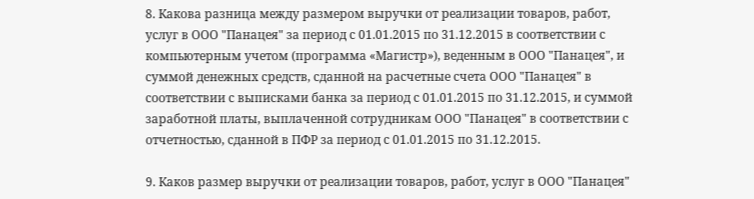8. Какова разница между размером выручки от реализации товаров, работ, услуг в ООО "Панацея" за период с 01.01.2015 по 31.12.2015 в соответствии с компьютерным учетом (программа «Магистр»), веденным в ООО "Панацея", и суммой денежных средств, сданной на расчетные счета ООО "Панацея" в соответствии с выписками банка за период с 01.01.2015 по 31.12.2015, и суммой заработной платы, выплаченной сотрудникам ООО "Панацея" в соответствии с отчетностью, сданной в ПФР за период с 01.01.2015 по 31.12.2015.

9. Каков размер выручки от реализации товаров, работ, услуг в ООО "Панацея"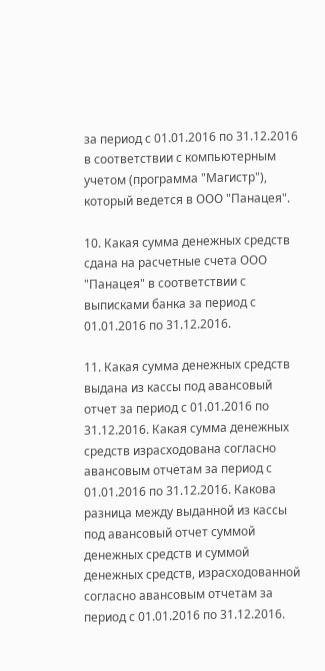за период с 01.01.2016 по 31.12.2016 в соответствии с компьютерным учетом (программа "Магистр"), который ведется в ООО "Панацея".

10. Какая сумма денежных средств сдана на расчетные счета ООО "Панацея" в соответствии с выписками банка за период с 01.01.2016 по 31.12.2016.

11. Какая сумма денежных средств выдана из кассы под авансовый отчет за период с 01.01.2016 по 31.12.2016. Какая сумма денежных средств израсходована согласно авансовым отчетам за период с 01.01.2016 по 31.12.2016. Какова разница между выданной из кассы под авансовый отчет суммой денежных средств и суммой денежных средств, израсходованной согласно авансовым отчетам за период с 01.01.2016 по 31.12.2016.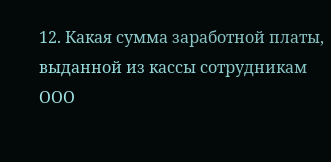12. Какая сумма заработной платы, выданной из кассы сотрудникам ООО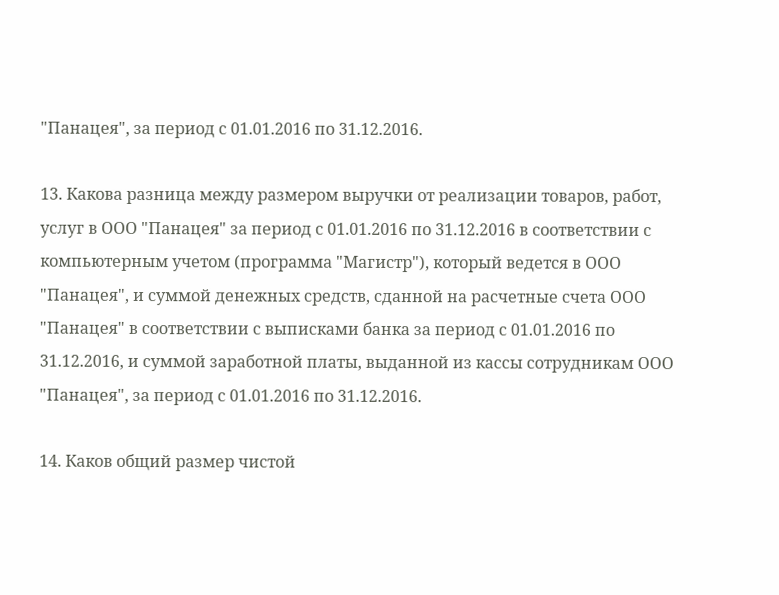"Панацея", за период с 01.01.2016 по 31.12.2016.

13. Какова разница между размером выручки от реализации товаров, работ, услуг в ООО "Панацея" за период с 01.01.2016 по 31.12.2016 в соответствии с компьютерным учетом (программа "Магистр"), который ведется в ООО "Панацея", и суммой денежных средств, сданной на расчетные счета ООО "Панацея" в соответствии с выписками банка за период с 01.01.2016 по 31.12.2016, и суммой заработной платы, выданной из кассы сотрудникам ООО "Панацея", за период с 01.01.2016 по 31.12.2016.

14. Каков общий размер чистой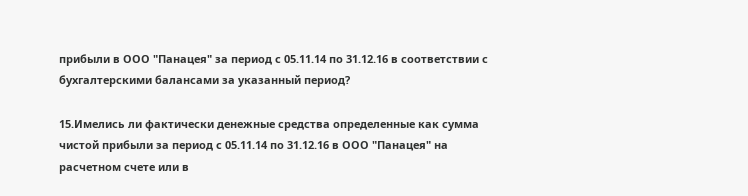прибыли в ООО "Панацея" за период с 05.11.14 по 31.12.16 в соответствии с бухгалтерскими балансами за указанный период?

15.Имелись ли фактически денежные средства определенные как сумма чистой прибыли за период с 05.11.14 по 31.12.16 в ООО "Панацея" на расчетном счете или в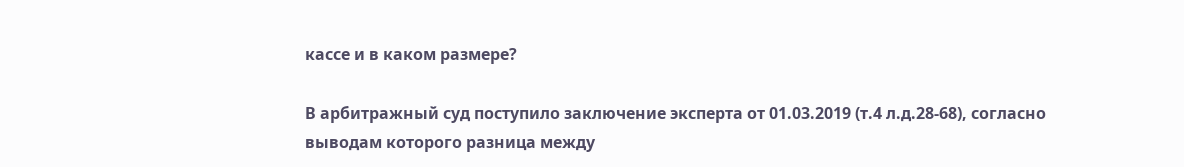кассе и в каком размере?

В арбитражный суд поступило заключение эксперта от 01.03.2019 (т.4 л.д.28-68), согласно выводам которого разница между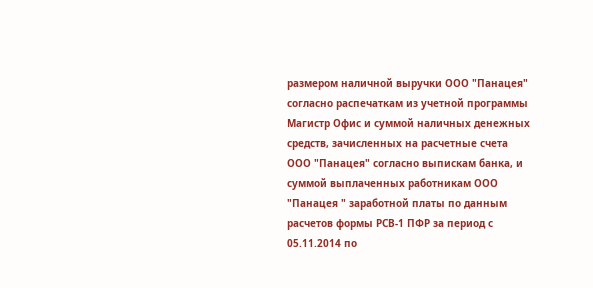размером наличной выручки ООО "Панацея" согласно распечаткам из учетной программы Магистр Офис и суммой наличных денежных средств, зачисленных на расчетные счета ООО "Панацея" согласно выпискам банка, и суммой выплаченных работникам ООО "Панацея " заработной платы по данным расчетов формы РСВ-1 ПФР за период с 05.11.2014 по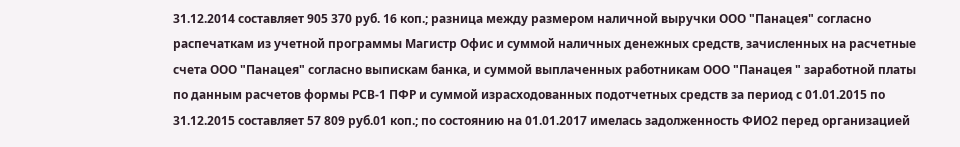31.12.2014 составляет 905 370 руб. 16 коп.; разница между размером наличной выручки ООО "Панацея" согласно распечаткам из учетной программы Магистр Офис и суммой наличных денежных средств, зачисленных на расчетные счета ООО "Панацея" согласно выпискам банка, и суммой выплаченных работникам ООО "Панацея " заработной платы по данным расчетов формы РСВ-1 ПФР и суммой израсходованных подотчетных средств за период с 01.01.2015 по 31.12.2015 составляет 57 809 руб.01 коп.; по состоянию на 01.01.2017 имелась задолженность ФИО2 перед организацией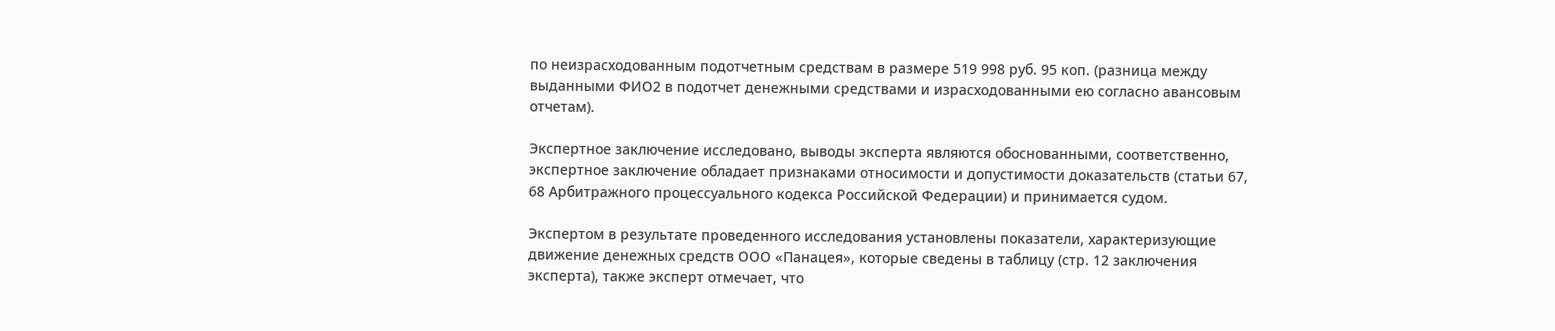по неизрасходованным подотчетным средствам в размере 519 998 руб. 95 коп. (разница между выданными ФИО2 в подотчет денежными средствами и израсходованными ею согласно авансовым отчетам).

Экспертное заключение исследовано, выводы эксперта являются обоснованными, соответственно, экспертное заключение обладает признаками относимости и допустимости доказательств (статьи 67, 68 Арбитражного процессуального кодекса Российской Федерации) и принимается судом.

Экспертом в результате проведенного исследования установлены показатели, характеризующие движение денежных средств ООО «Панацея», которые сведены в таблицу (стр. 12 заключения эксперта), также эксперт отмечает, что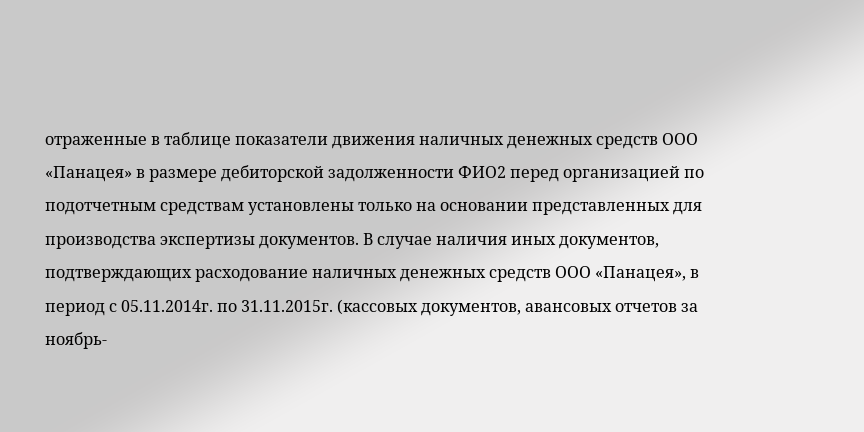отраженные в таблице показатели движения наличных денежных средств ООО «Панацея» в размере дебиторской задолженности ФИО2 перед организацией по подотчетным средствам установлены только на основании представленных для производства экспертизы документов. В случае наличия иных документов, подтверждающих расходование наличных денежных средств ООО «Панацея», в период с 05.11.2014г. по 31.11.2015г. (кассовых документов, авансовых отчетов за ноябрь-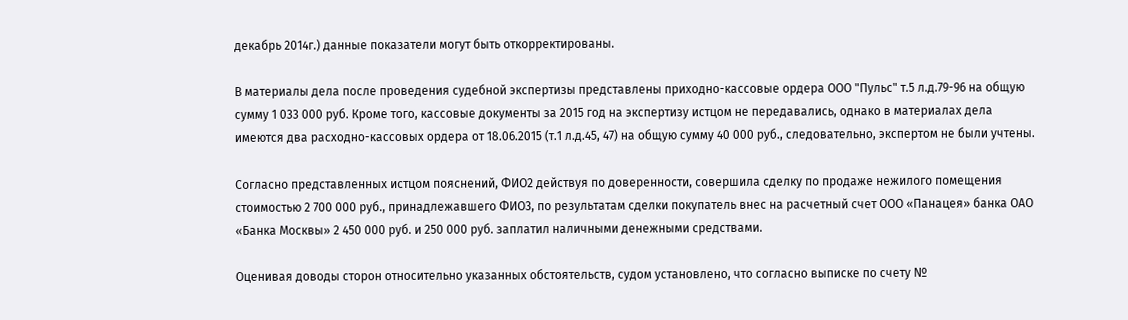декабрь 2014г.) данные показатели могут быть откорректированы.

В материалы дела после проведения судебной экспертизы представлены приходно-кассовые ордера ООО "Пульс" т.5 л.д.79-96 на общую сумму 1 033 000 руб. Кроме того, кассовые документы за 2015 год на экспертизу истцом не передавались, однако в материалах дела имеются два расходно-кассовых ордера от 18.06.2015 (т.1 л.д.45, 47) на общую сумму 40 000 руб., следовательно, экспертом не были учтены.

Согласно представленных истцом пояснений, ФИО2 действуя по доверенности, совершила сделку по продаже нежилого помещения стоимостью 2 700 000 руб., принадлежавшего ФИО3, по результатам сделки покупатель внес на расчетный счет ООО «Панацея» банка ОАО «Банка Москвы» 2 450 000 руб. и 250 000 руб. заплатил наличными денежными средствами.

Оценивая доводы сторон относительно указанных обстоятельств, судом установлено, что согласно выписке по счету №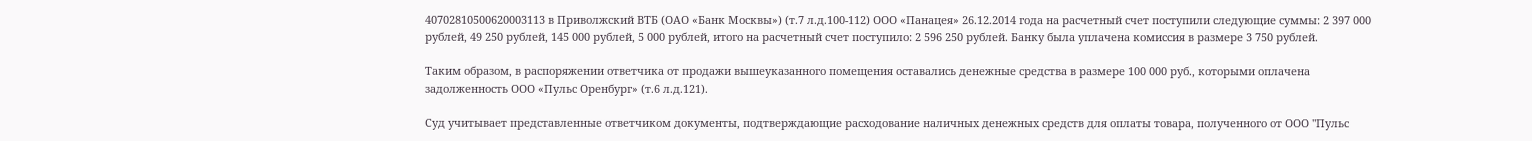40702810500620003113 в Приволжский ВТБ (ОАО «Банк Москвы») (т.7 л.д.100-112) ООО «Панацея» 26.12.2014 года на расчетный счет поступили следующие суммы: 2 397 000 рублей, 49 250 рублей, 145 000 рублей, 5 000 рублей, итого на расчетный счет поступило: 2 596 250 рублей. Банку была уплачена комиссия в размере 3 750 рублей.

Таким образом, в распоряжении ответчика от продажи вышеуказанного помещения оставались денежные средства в размере 100 000 руб., которыми оплачена задолженность ООО «Пульс Оренбург» (т.6 л.д.121).

Суд учитывает представленные ответчиком документы, подтверждающие расходование наличных денежных средств для оплаты товара, полученного от ООО "Пульс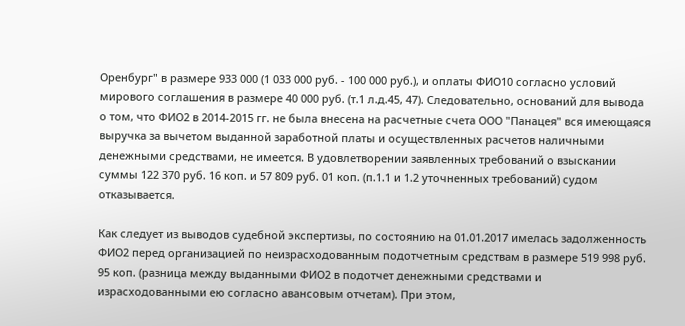Оренбург" в размере 933 000 (1 033 000 руб. - 100 000 руб.), и оплаты ФИО10 согласно условий мирового соглашения в размере 40 000 руб. (т.1 л.д.45, 47). Следовательно, оснований для вывода о том, что ФИО2 в 2014-2015 гг. не была внесена на расчетные счета ООО "Панацея" вся имеющаяся выручка за вычетом выданной заработной платы и осуществленных расчетов наличными денежными средствами, не имеется. В удовлетворении заявленных требований о взыскании суммы 122 370 руб. 16 коп. и 57 809 руб. 01 коп. (п.1.1 и 1.2 уточненных требований) судом отказывается.

Как следует из выводов судебной экспертизы, по состоянию на 01.01.2017 имелась задолженность ФИО2 перед организацией по неизрасходованным подотчетным средствам в размере 519 998 руб. 95 коп. (разница между выданными ФИО2 в подотчет денежными средствами и израсходованными ею согласно авансовым отчетам). При этом,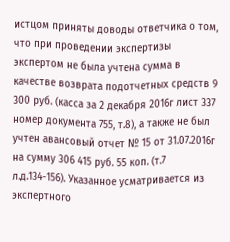истцом приняты доводы ответчика о том, что при проведении экспертизы экспертом не была учтена сумма в качестве возврата подотчетных средств 9 300 руб. (касса за 2 декабря 2016г лист 337 номер документа 755, т.8), а также не был учтен авансовый отчет № 15 от 31.07.2016г на сумму 306 415 руб. 55 коп. (т.7 л.д.134-156). Указанное усматривается из экспертного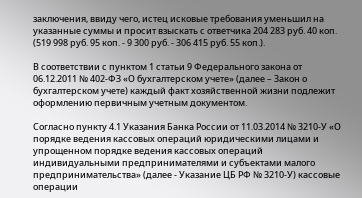заключения, ввиду чего, истец исковые требования уменьшил на указанные суммы и просит взыскать с ответчика 204 283 руб. 40 коп. (519 998 руб. 95 коп. - 9 300 руб. - 306 415 руб. 55 коп.).

В соответствии с пунктом 1 статьи 9 Федерального закона от 06.12.2011 № 402-ФЗ «О бухгалтерском учете» (далее – Закон о бухгалтерском учете) каждый факт хозяйственной жизни подлежит оформлению первичным учетным документом.

Согласно пункту 4.1 Указания Банка России от 11.03.2014 № 3210-У «О порядке ведения кассовых операций юридическими лицами и упрощенном порядке ведения кассовых операций индивидуальными предпринимателями и субъектами малого предпринимательства» (далее - Указание ЦБ РФ № 3210-У) кассовые операции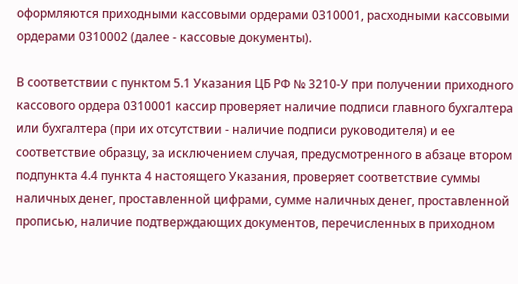оформляются приходными кассовыми ордерами 0310001, расходными кассовыми ордерами 0310002 (далее - кассовые документы).

В соответствии с пунктом 5.1 Указания ЦБ РФ № 3210-У при получении приходного кассового ордера 0310001 кассир проверяет наличие подписи главного бухгалтера или бухгалтера (при их отсутствии - наличие подписи руководителя) и ее соответствие образцу, за исключением случая, предусмотренного в абзаце втором подпункта 4.4 пункта 4 настоящего Указания, проверяет соответствие суммы наличных денег, проставленной цифрами, сумме наличных денег, проставленной прописью, наличие подтверждающих документов, перечисленных в приходном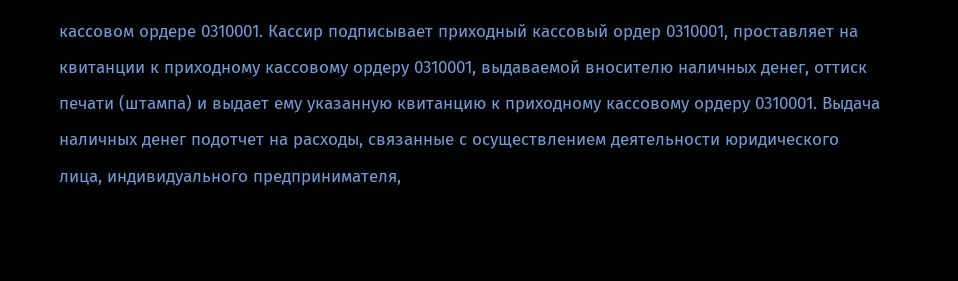кассовом ордере 0310001. Кассир подписывает приходный кассовый ордер 0310001, проставляет на квитанции к приходному кассовому ордеру 0310001, выдаваемой вносителю наличных денег, оттиск печати (штампа) и выдает ему указанную квитанцию к приходному кассовому ордеру 0310001. Выдача наличных денег подотчет на расходы, связанные с осуществлением деятельности юридического лица, индивидуального предпринимателя,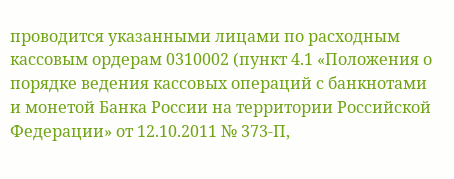проводится указанными лицами по расходным кассовым ордерам 0310002 (пункт 4.1 «Положения о порядке ведения кассовых операций с банкнотами и монетой Банка России на территории Российской Федерации» от 12.10.2011 № 373-П,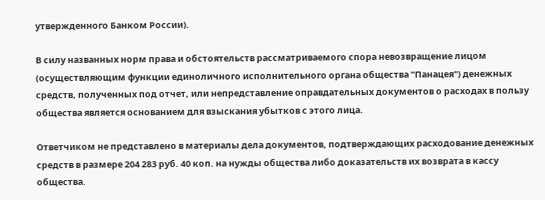утвержденного Банком России).

В силу названных норм права и обстоятельств рассматриваемого спора невозвращение лицом (осуществляющим функции единоличного исполнительного органа общества "Панацея") денежных средств, полученных под отчет, или непредставление оправдательных документов о расходах в пользу общества является основанием для взыскания убытков с этого лица.

Ответчиком не представлено в материалы дела документов, подтверждающих расходование денежных средств в размере 204 283 руб. 40 коп. на нужды общества либо доказательств их возврата в кассу общества.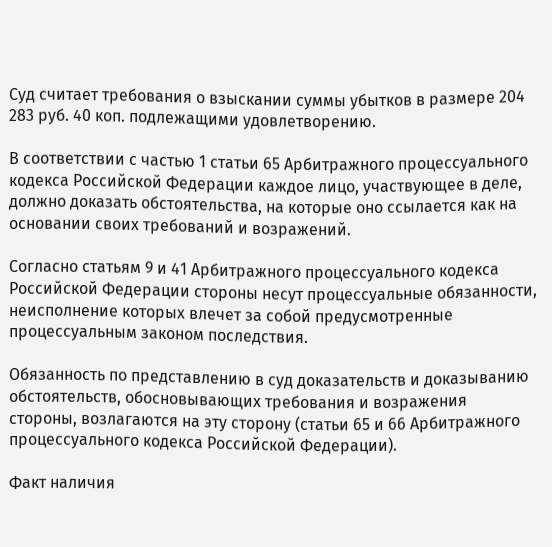Суд считает требования о взыскании суммы убытков в размере 204 283 руб. 40 коп. подлежащими удовлетворению.

В соответствии с частью 1 статьи 65 Арбитражного процессуального кодекса Российской Федерации каждое лицо, участвующее в деле, должно доказать обстоятельства, на которые оно ссылается как на основании своих требований и возражений.

Согласно статьям 9 и 41 Арбитражного процессуального кодекса Российской Федерации стороны несут процессуальные обязанности, неисполнение которых влечет за собой предусмотренные процессуальным законом последствия.

Обязанность по представлению в суд доказательств и доказыванию обстоятельств, обосновывающих требования и возражения стороны, возлагаются на эту сторону (статьи 65 и 66 Арбитражного процессуального кодекса Российской Федерации).

Факт наличия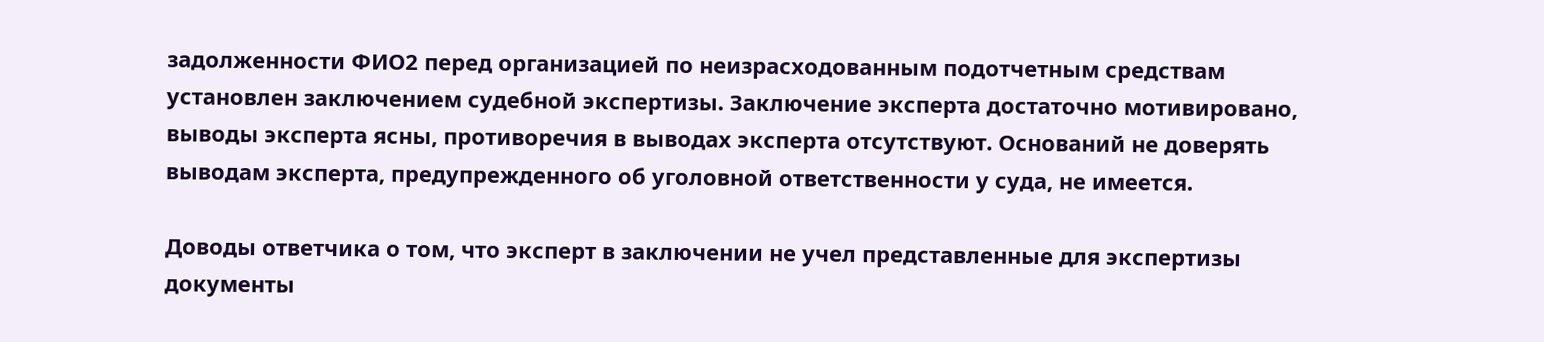задолженности ФИО2 перед организацией по неизрасходованным подотчетным средствам установлен заключением судебной экспертизы. Заключение эксперта достаточно мотивировано, выводы эксперта ясны, противоречия в выводах эксперта отсутствуют. Оснований не доверять выводам эксперта, предупрежденного об уголовной ответственности у суда, не имеется.

Доводы ответчика о том, что эксперт в заключении не учел представленные для экспертизы документы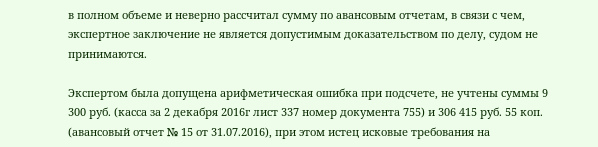в полном объеме и неверно рассчитал сумму по авансовым отчетам, в связи с чем, экспертное заключение не является допустимым доказательством по делу, судом не принимаются.

Экспертом была допущена арифметическая ошибка при подсчете, не учтены суммы 9 300 руб. (касса за 2 декабря 2016г лист 337 номер документа 755) и 306 415 руб. 55 коп. (авансовый отчет № 15 от 31.07.2016), при этом истец исковые требования на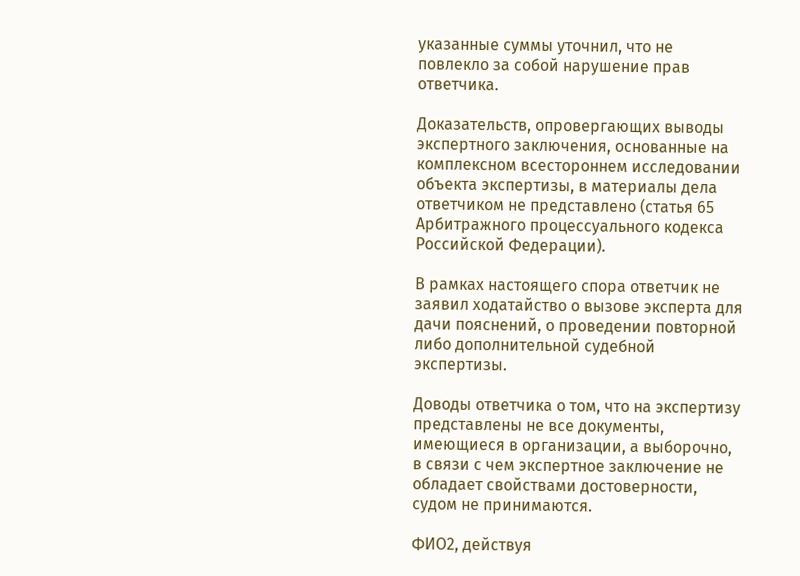указанные суммы уточнил, что не повлекло за собой нарушение прав ответчика.

Доказательств, опровергающих выводы экспертного заключения, основанные на комплексном всестороннем исследовании объекта экспертизы, в материалы дела ответчиком не представлено (статья 65 Арбитражного процессуального кодекса Российской Федерации).

В рамках настоящего спора ответчик не заявил ходатайство о вызове эксперта для дачи пояснений, о проведении повторной либо дополнительной судебной экспертизы.

Доводы ответчика о том, что на экспертизу представлены не все документы, имеющиеся в организации, а выборочно, в связи с чем экспертное заключение не обладает свойствами достоверности, судом не принимаются.

ФИО2, действуя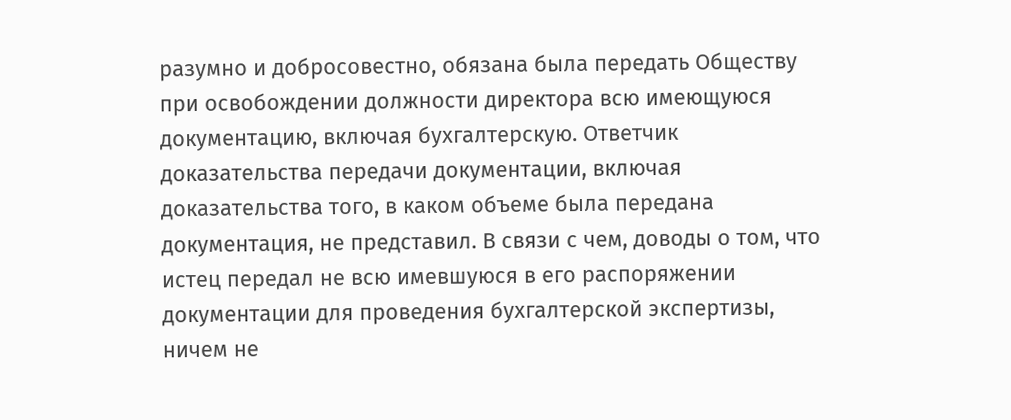разумно и добросовестно, обязана была передать Обществу при освобождении должности директора всю имеющуюся документацию, включая бухгалтерскую. Ответчик доказательства передачи документации, включая доказательства того, в каком объеме была передана документация, не представил. В связи с чем, доводы о том, что истец передал не всю имевшуюся в его распоряжении документации для проведения бухгалтерской экспертизы, ничем не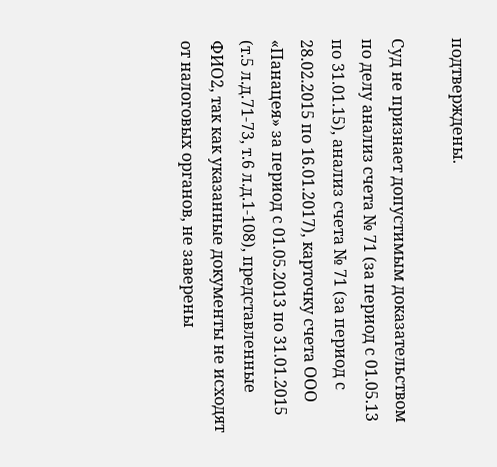подтверждены.

Суд не признает допустимым доказательством по делу анализ счета № 71 (за период с 01.05.13 по 31.01.15), анализ счета № 71 (за период с 28.02.2015 по 16.01.2017), карточку счета ООО «Панацея» за период с 01.05.2013 по 31.01.2015 (т.5 л.д.71-73, т.6 л.д.1-108), представленные ФИО2, так как указанные документы не исходят от налоговых органов, не заверены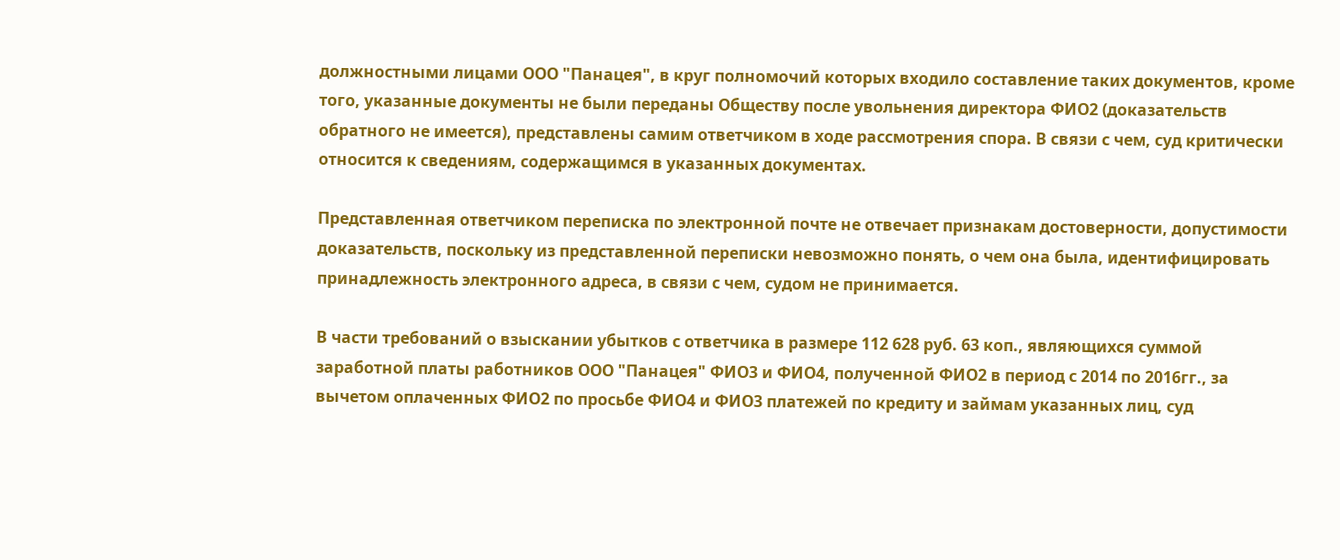должностными лицами ООО "Панацея", в круг полномочий которых входило составление таких документов, кроме того, указанные документы не были переданы Обществу после увольнения директора ФИО2 (доказательств обратного не имеется), представлены самим ответчиком в ходе рассмотрения спора. В связи с чем, суд критически относится к сведениям, содержащимся в указанных документах.

Представленная ответчиком переписка по электронной почте не отвечает признакам достоверности, допустимости доказательств, поскольку из представленной переписки невозможно понять, о чем она была, идентифицировать принадлежность электронного адреса, в связи с чем, судом не принимается.

В части требований о взыскании убытков с ответчика в размере 112 628 руб. 63 коп., являющихся суммой заработной платы работников ООО "Панацея" ФИО3 и ФИО4, полученной ФИО2 в период с 2014 по 2016гг., за вычетом оплаченных ФИО2 по просьбе ФИО4 и ФИО3 платежей по кредиту и займам указанных лиц, суд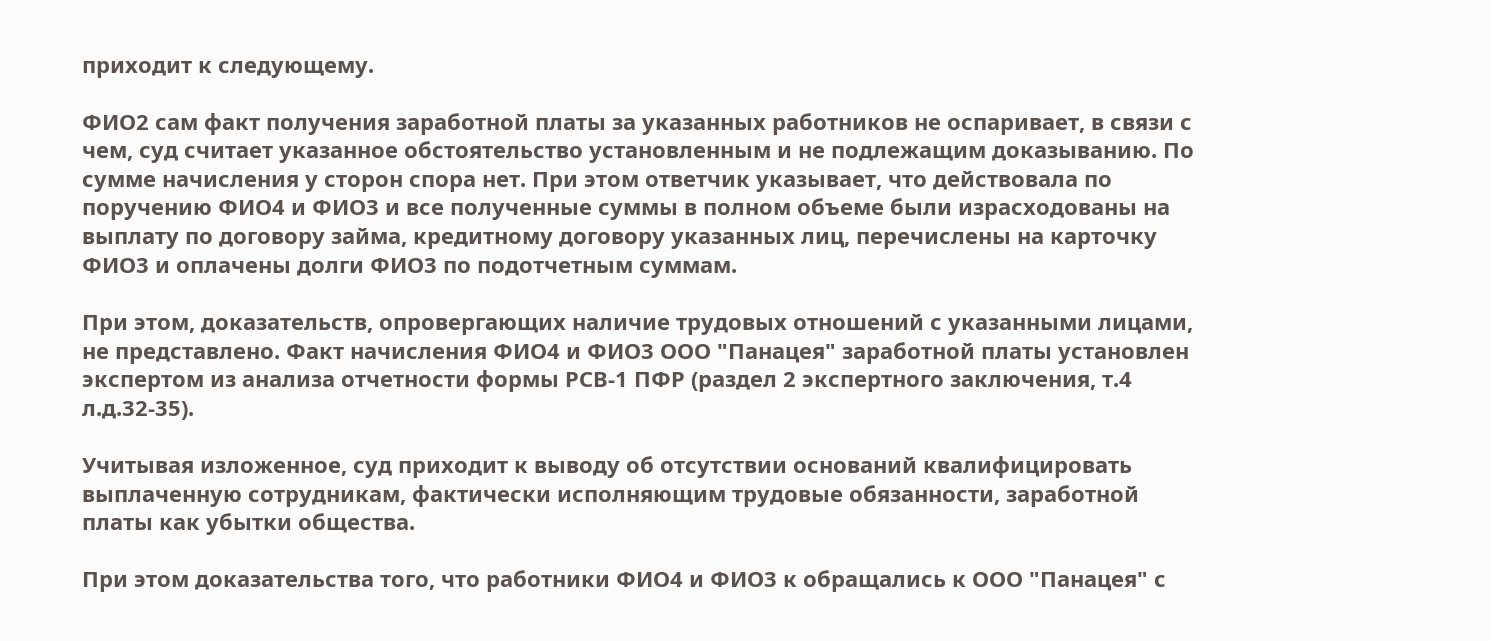приходит к следующему.

ФИО2 сам факт получения заработной платы за указанных работников не оспаривает, в связи с чем, суд считает указанное обстоятельство установленным и не подлежащим доказыванию. По сумме начисления у сторон спора нет. При этом ответчик указывает, что действовала по поручению ФИО4 и ФИО3 и все полученные суммы в полном объеме были израсходованы на выплату по договору займа, кредитному договору указанных лиц, перечислены на карточку ФИО3 и оплачены долги ФИО3 по подотчетным суммам.

При этом, доказательств, опровергающих наличие трудовых отношений с указанными лицами, не представлено. Факт начисления ФИО4 и ФИО3 ООО "Панацея" заработной платы установлен экспертом из анализа отчетности формы РСВ-1 ПФР (раздел 2 экспертного заключения, т.4 л.д.32-35).

Учитывая изложенное, суд приходит к выводу об отсутствии оснований квалифицировать выплаченную сотрудникам, фактически исполняющим трудовые обязанности, заработной платы как убытки общества.

При этом доказательства того, что работники ФИО4 и ФИО3 к обращались к ООО "Панацея" с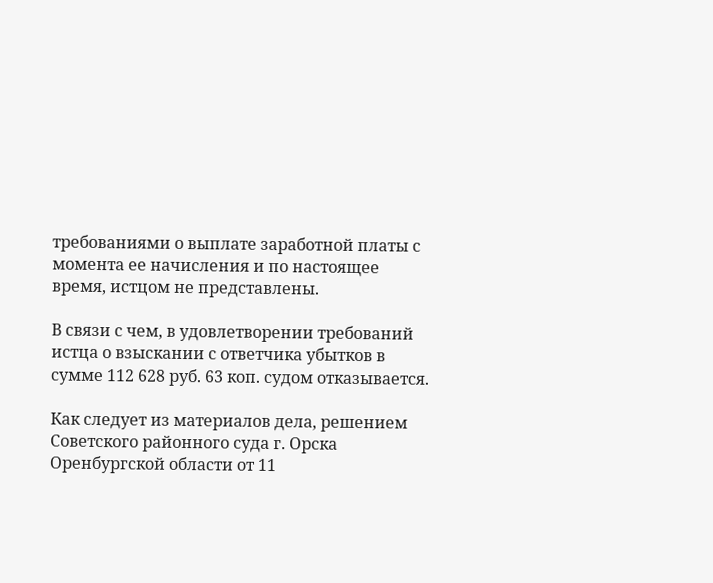требованиями о выплате заработной платы с момента ее начисления и по настоящее время, истцом не представлены.

В связи с чем, в удовлетворении требований истца о взыскании с ответчика убытков в сумме 112 628 руб. 63 коп. судом отказывается.

Как следует из материалов дела, решением Советского районного суда г. Орска Оренбургской области от 11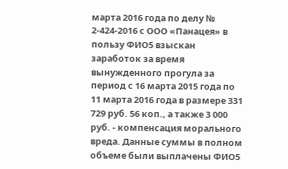марта 2016 года по делу № 2-424-2016 с ООО «Панацея» в пользу ФИО5 взыскан заработок за время вынужденного прогула за период с 16 марта 2015 года по 11 марта 2016 года в размере 331 729 руб. 56 коп., а также 3 000 руб. - компенсация морального вреда. Данные суммы в полном объеме были выплачены ФИО5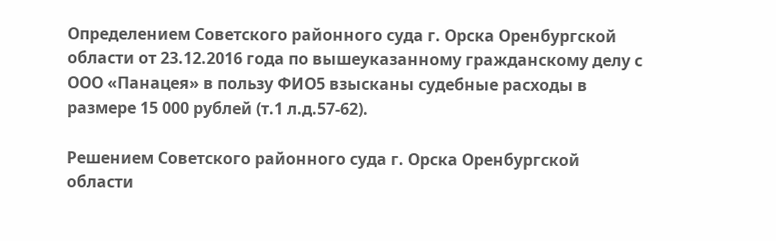Определением Советского районного суда г. Орска Оренбургской области от 23.12.2016 года по вышеуказанному гражданскому делу с ООО «Панацея» в пользу ФИО5 взысканы судебные расходы в размере 15 000 рублей (т.1 л.д.57-62).

Решением Советского районного суда г. Орска Оренбургской области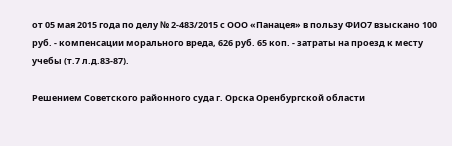от 05 мая 2015 года по делу № 2-483/2015 с ООО «Панацея» в пользу ФИО7 взыскано 100 руб. - компенсации морального вреда, 626 руб. 65 коп. - затраты на проезд к месту учебы (т.7 л.д.83-87).

Решением Советского районного суда г. Орска Оренбургской области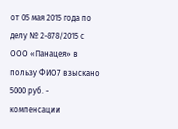от 05 мая 2015 года по делу № 2-878/2015 с ООО «Панацея» в пользу ФИО7 взыскано 5000 руб. - компенсации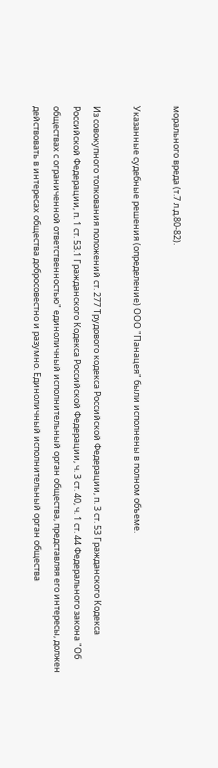морального вреда (т.7 л.д.80-82).

Указанные судебные решения (определение) ООО "Панацея" были исполнены в полном объеме.

Из совокупного толкования положений ст. 277 Трудового кодекса Российской Федерации, п. 3 ст. 53 Гражданского Кодекса Российской Федерации, п. 1 ст. 53.1 Гражданского Кодекса Российской Федерации, ч. 3 ст. 40, ч. 1 ст. 44 Федерального закона "Об обществах с ограниченной ответственностью" единоличный исполнительный орган общества, представляя его интересы, должен действовать в интересах общества добросовестно и разумно. Единоличный исполнительный орган общества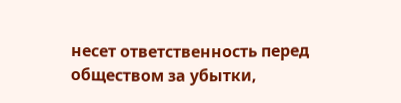несет ответственность перед обществом за убытки,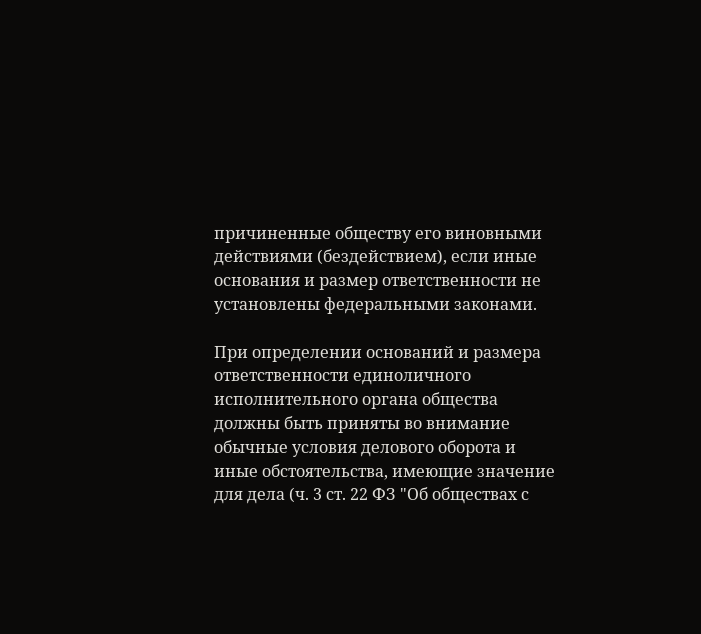причиненные обществу его виновными действиями (бездействием), если иные основания и размер ответственности не установлены федеральными законами.

При определении оснований и размера ответственности единоличного исполнительного органа общества должны быть приняты во внимание обычные условия делового оборота и иные обстоятельства, имеющие значение для дела (ч. 3 ст. 22 ФЗ "Об обществах с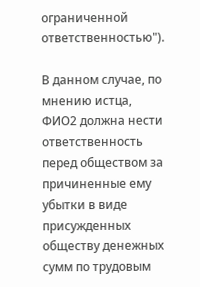ограниченной ответственностью").

В данном случае, по мнению истца, ФИО2 должна нести ответственность перед обществом за причиненные ему убытки в виде присужденных обществу денежных сумм по трудовым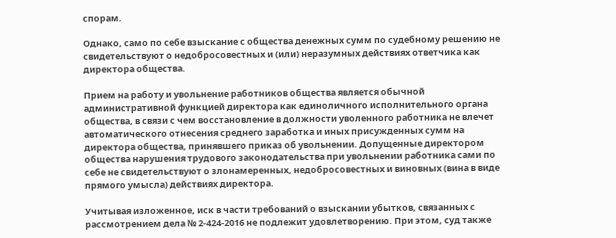спорам.

Однако, само по себе взыскание с общества денежных сумм по судебному решению не свидетельствуют о недобросовестных и (или) неразумных действиях ответчика как директора общества.

Прием на работу и увольнение работников общества является обычной административной функцией директора как единоличного исполнительного органа общества, в связи с чем восстановление в должности уволенного работника не влечет автоматического отнесения среднего заработка и иных присужденных сумм на директора общества, принявшего приказ об увольнении. Допущенные директором общества нарушения трудового законодательства при увольнении работника сами по себе не свидетельствуют о злонамеренных, недобросовестных и виновных (вина в виде прямого умысла) действиях директора.

Учитывая изложенное, иск в части требований о взыскании убытков, связанных с рассмотрением дела № 2-424-2016 не подлежит удовлетворению. При этом, суд также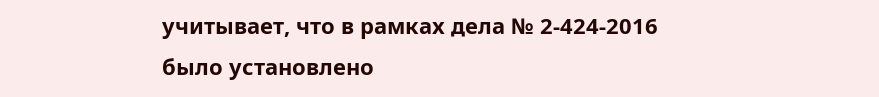учитывает, что в рамках дела № 2-424-2016 было установлено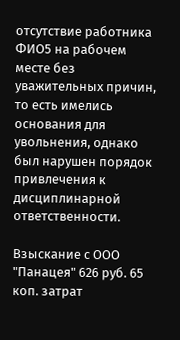отсутствие работника ФИО5 на рабочем месте без уважительных причин, то есть имелись основания для увольнения, однако был нарушен порядок привлечения к дисциплинарной ответственности.

Взыскание с ООО "Панацея" 626 руб. 65 коп. затрат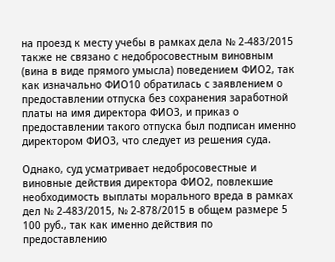на проезд к месту учебы в рамках дела № 2-483/2015 также не связано с недобросовестным виновным (вина в виде прямого умысла) поведением ФИО2, так как изначально ФИО10 обратилась с заявлением о предоставлении отпуска без сохранения заработной платы на имя директора ФИО3, и приказ о предоставлении такого отпуска был подписан именно директором ФИО3, что следует из решения суда.

Однако, суд усматривает недобросовестные и виновные действия директора ФИО2, повлекшие необходимость выплаты морального вреда в рамках дел № 2-483/2015, № 2-878/2015 в общем размере 5 100 руб., так как именно действия по предоставлению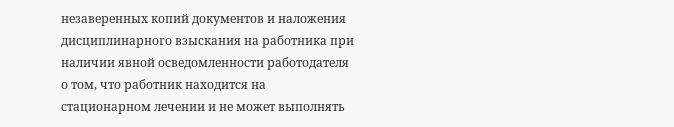незаверенных копий документов и наложения дисциплинарного взыскания на работника при наличии явной осведомленности работодателя о том, что работник находится на стационарном лечении и не может выполнять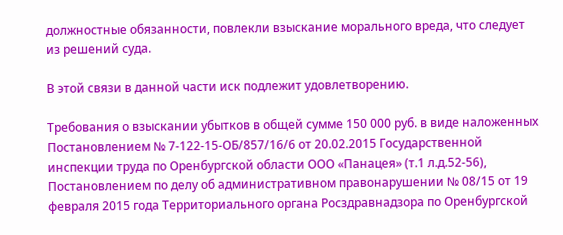должностные обязанности, повлекли взыскание морального вреда, что следует из решений суда.

В этой связи в данной части иск подлежит удовлетворению.

Требования о взыскании убытков в общей сумме 150 000 руб. в виде наложенных Постановлением № 7-122-15-ОБ/857/16/6 от 20.02.2015 Государственной инспекции труда по Оренбургской области ООО «Панацея» (т.1 л.д.52-56), Постановлением по делу об административном правонарушении № 08/15 от 19 февраля 2015 года Территориального органа Росздравнадзора по Оренбургской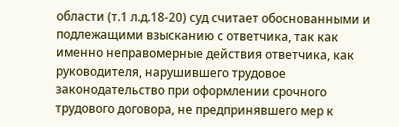области (т.1 л.д.18-20) суд считает обоснованными и подлежащими взысканию с ответчика, так как именно неправомерные действия ответчика, как руководителя, нарушившего трудовое законодательство при оформлении срочного трудового договора, не предпринявшего мер к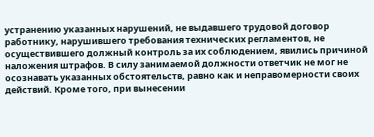устранению указанных нарушений, не выдавшего трудовой договор работнику, нарушившего требования технических регламентов, не осуществившего должный контроль за их соблюдением, явились причиной наложения штрафов. В силу занимаемой должности ответчик не мог не осознавать указанных обстоятельств, равно как и неправомерности своих действий. Кроме того, при вынесении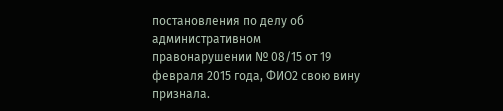постановления по делу об административном правонарушении № 08/15 от 19 февраля 2015 года, ФИО2 свою вину признала.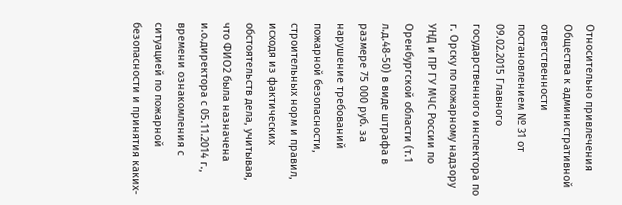Относительно привлечения Общества к административной ответственности постановлением № 31 от 09.02.2015 Главного государственного инспектора по г. Орску по пожарному надзору УНД и ПР ГУ МЧС России по Оренбургской области (т.1 л.д.48-50) в виде штрафа в размере 75 000 руб. за нарушение требований пожарной безопасности, строительных норм и правил, исходя из фактических обстоятельств дела, учитывая, что ФИО2 была назначена и.о.директора с 05.11.2014 г., времени ознакомления с ситуацией по пожарной безопасности и принятия каких-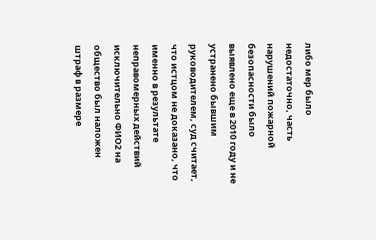либо мер было недостаточно, часть нарушений пожарной безопасности было выявлено еще в 2010 году и не устранено бывшим руководителем, суд считает, что истцом не доказано, что именно в результате неправомерных действий исключительно ФИО2 на общество был наложен штраф в размере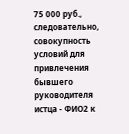75 000 руб., следовательно, совокупность условий для привлечения бывшего руководителя истца - ФИО2 к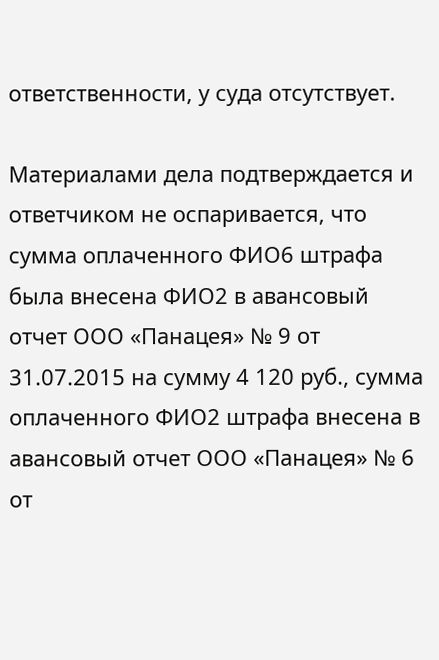ответственности, у суда отсутствует.

Материалами дела подтверждается и ответчиком не оспаривается, что сумма оплаченного ФИО6 штрафа была внесена ФИО2 в авансовый отчет ООО «Панацея» № 9 от 31.07.2015 на сумму 4 120 руб., сумма оплаченного ФИО2 штрафа внесена в авансовый отчет ООО «Панацея» № 6 от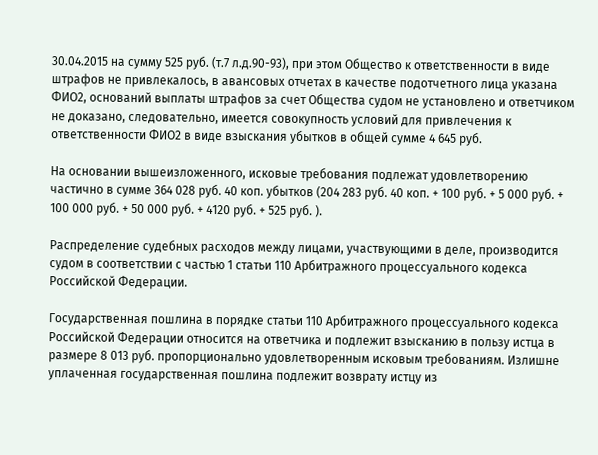30.04.2015 на сумму 525 руб. (т.7 л.д.90-93), при этом Общество к ответственности в виде штрафов не привлекалось, в авансовых отчетах в качестве подотчетного лица указана ФИО2, оснований выплаты штрафов за счет Общества судом не установлено и ответчиком не доказано, следовательно, имеется совокупность условий для привлечения к ответственности ФИО2 в виде взыскания убытков в общей сумме 4 645 руб.

На основании вышеизложенного, исковые требования подлежат удовлетворению частично в сумме 364 028 руб. 40 коп. убытков (204 283 руб. 40 коп. + 100 руб. + 5 000 руб. + 100 000 руб. + 50 000 руб. + 4120 руб. + 525 руб. ).

Распределение судебных расходов между лицами, участвующими в деле, производится судом в соответствии с частью 1 статьи 110 Арбитражного процессуального кодекса Российской Федерации.

Государственная пошлина в порядке статьи 110 Арбитражного процессуального кодекса Российской Федерации относится на ответчика и подлежит взысканию в пользу истца в размере 8 013 руб. пропорционально удовлетворенным исковым требованиям. Излишне уплаченная государственная пошлина подлежит возврату истцу из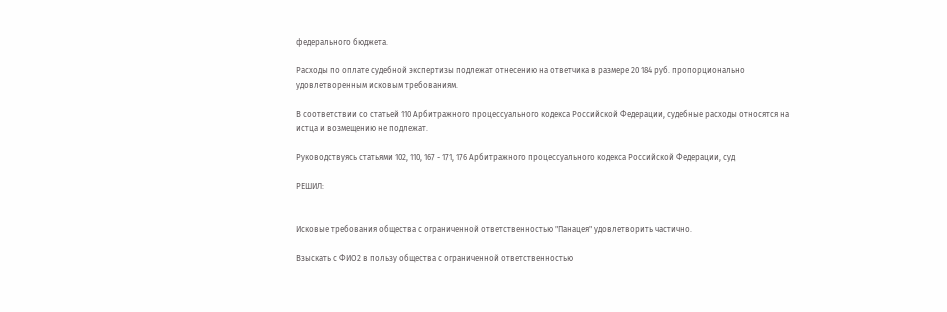федерального бюджета.

Расходы по оплате судебной экспертизы подлежат отнесению на ответчика в размере 20 184 руб. пропорционально удовлетворенным исковым требованиям.

В соответствии со статьей 110 Арбитражного процессуального кодекса Российской Федерации, судебные расходы относятся на истца и возмещению не подлежат.

Руководствуясь статьями 102, 110, 167 - 171, 176 Арбитражного процессуального кодекса Российской Федерации, суд

РЕШИЛ:


Исковые требования общества с ограниченной ответственностью "Панацея" удовлетворить частично.

Взыскать с ФИО2 в пользу общества с ограниченной ответственностью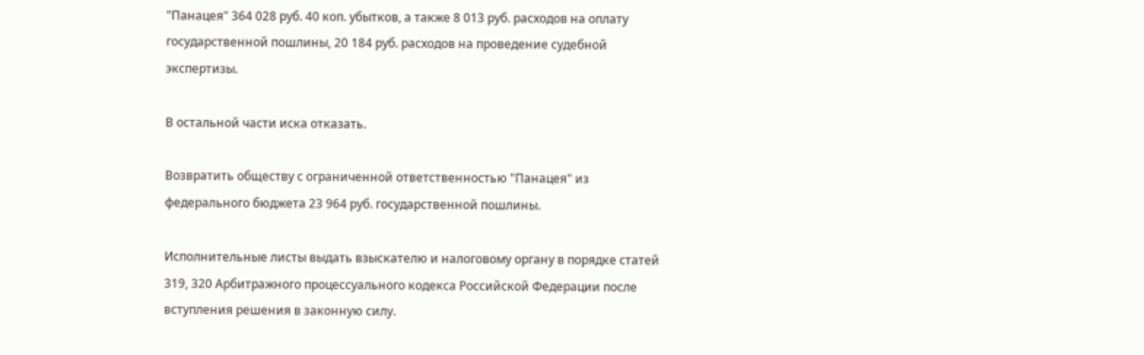"Панацея" 364 028 руб. 40 коп. убытков, а также 8 013 руб. расходов на оплату государственной пошлины, 20 184 руб. расходов на проведение судебной экспертизы.

В остальной части иска отказать.

Возвратить обществу с ограниченной ответственностью "Панацея" из федерального бюджета 23 964 руб. государственной пошлины.

Исполнительные листы выдать взыскателю и налоговому органу в порядке статей 319, 320 Арбитражного процессуального кодекса Российской Федерации после вступления решения в законную силу.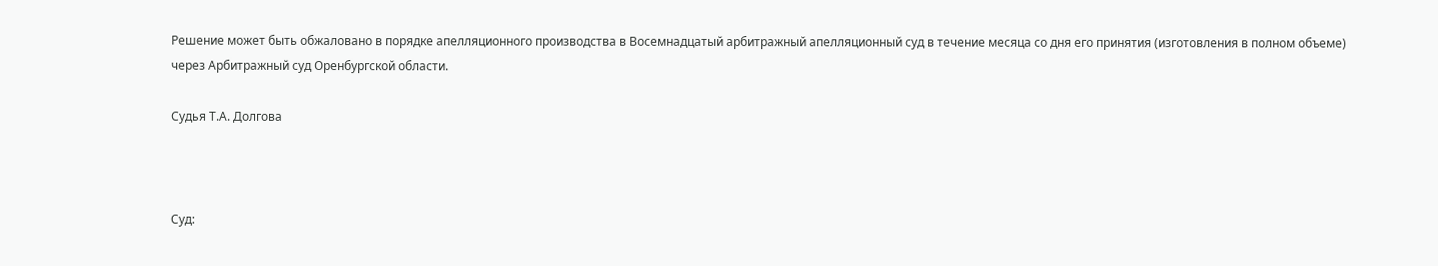Решение может быть обжаловано в порядке апелляционного производства в Восемнадцатый арбитражный апелляционный суд в течение месяца со дня его принятия (изготовления в полном объеме) через Арбитражный суд Оренбургской области.

Судья Т.А. Долгова



Суд: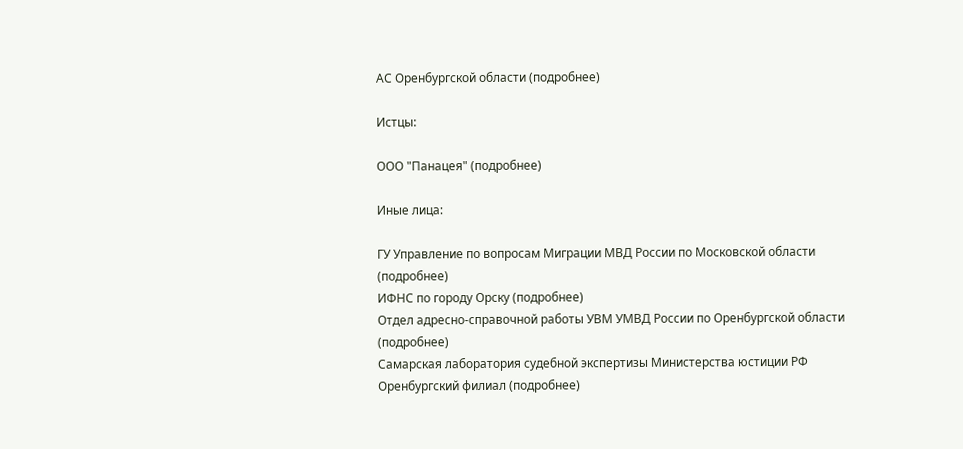АС Оренбургской области (подробнее)

Истцы:

ООО "Панацея" (подробнее)

Иные лица:

ГУ Управление по вопросам Миграции МВД России по Московской области (подробнее)
ИФНС по городу Орску (подробнее)
Отдел адресно-справочной работы УВМ УМВД России по Оренбургской области (подробнее)
Самарская лаборатория судебной экспертизы Министерства юстиции РФ Оренбургский филиал (подробнее)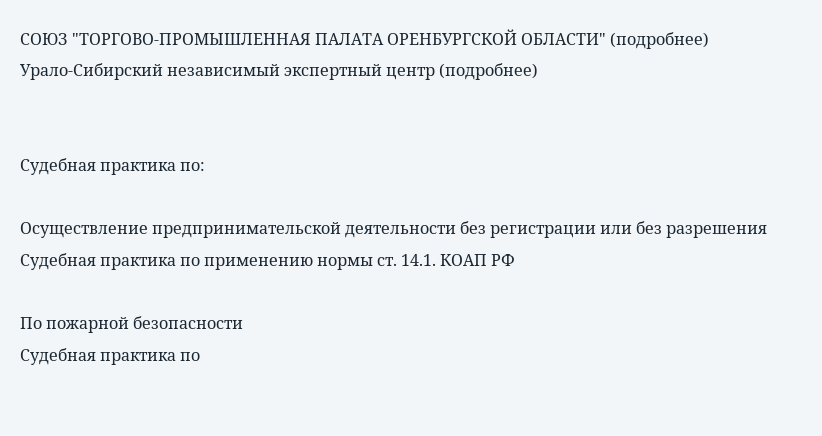СОЮЗ "ТОРГОВО-ПРОМЫШЛЕННАЯ ПАЛАТА ОРЕНБУРГСКОЙ ОБЛАСТИ" (подробнее)
Урало-Сибирский независимый экспертный центр (подробнее)


Судебная практика по:

Осуществление предпринимательской деятельности без регистрации или без разрешения
Судебная практика по применению нормы ст. 14.1. КОАП РФ

По пожарной безопасности
Судебная практика по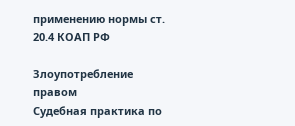применению нормы ст. 20.4 КОАП РФ

Злоупотребление правом
Судебная практика по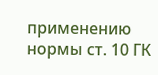применению нормы ст. 10 ГК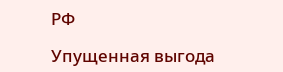РФ

Упущенная выгода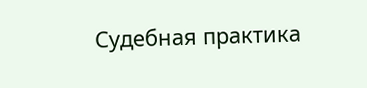Судебная практика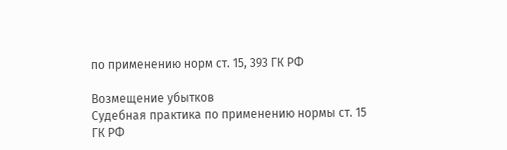по применению норм ст. 15, 393 ГК РФ

Возмещение убытков
Судебная практика по применению нормы ст. 15 ГК РФ